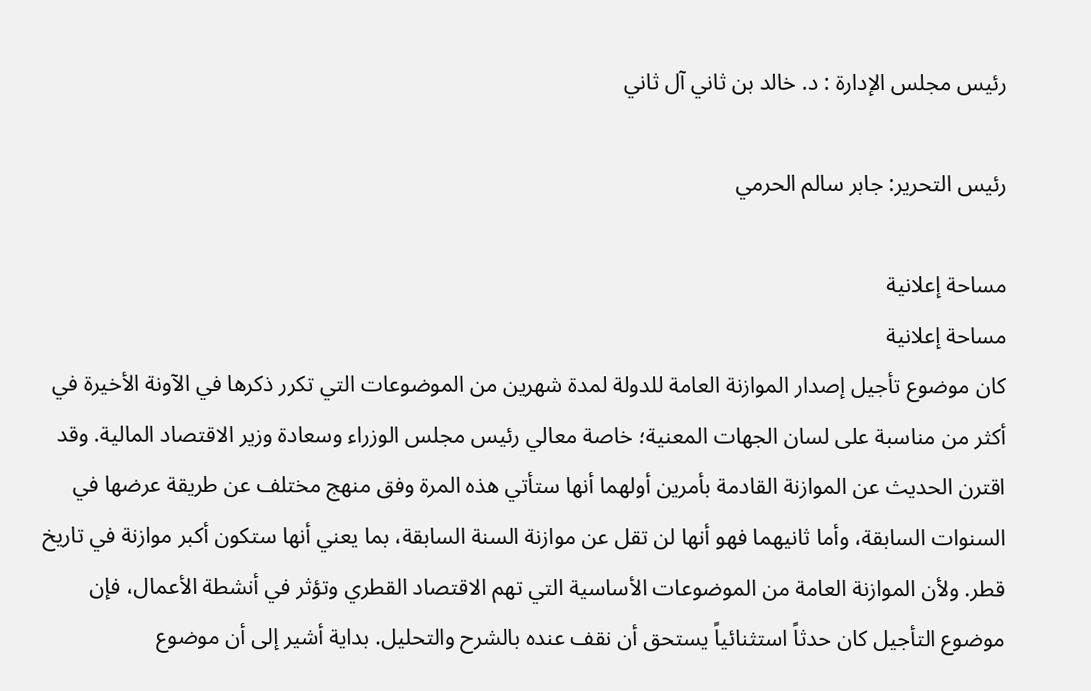رئيس مجلس الإدارة : د. خالد بن ثاني آل ثاني

رئيس التحرير: جابر سالم الحرمي

مساحة إعلانية
مساحة إعلانية
كان موضوع تأجيل إصدار الموازنة العامة للدولة لمدة شهرين من الموضوعات التي تكرر ذكرها في الآونة الأخيرة في أكثر من مناسبة على لسان الجهات المعنية؛ خاصة معالي رئيس مجلس الوزراء وسعادة وزير الاقتصاد المالية. وقد اقترن الحديث عن الموازنة القادمة بأمرين أولهما أنها ستأتي هذه المرة وفق منهج مختلف عن طريقة عرضها في السنوات السابقة، وأما ثانيهما فهو أنها لن تقل عن موازنة السنة السابقة، بما يعني أنها ستكون أكبر موازنة في تاريخ قطر. ولأن الموازنة العامة من الموضوعات الأساسية التي تهم الاقتصاد القطري وتؤثر في أنشطة الأعمال، فإن موضوع التأجيل كان حدثاً استثنائياً يستحق أن نقف عنده بالشرح والتحليل. بداية أشير إلى أن موضوع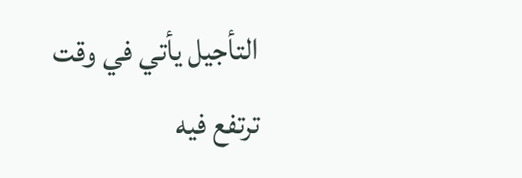التأجيل يأتي في وقت ترتفع فيه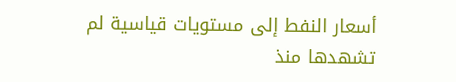أسعار النفط إلى مستويات قياسية لم تشهدها منذ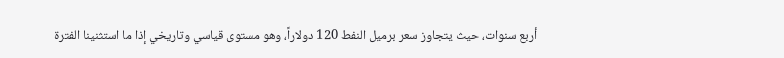أربع سنوات، حيث يتجاوز سعر برميل النفط 120 دولاراً، وهو مستوى قياسي وتاريخي إذا ما استثنينا الفترة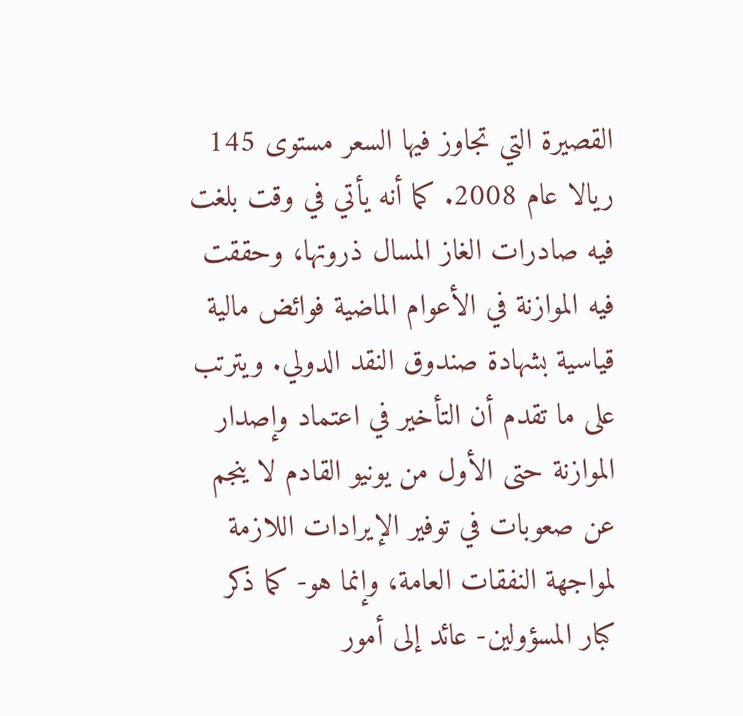القصيرة التي تجاوز فيها السعر مستوى 145 ريالا عام 2008. كما أنه يأتي في وقت بلغت فيه صادرات الغاز المسال ذروتها، وحققت فيه الموازنة في الأعوام الماضية فوائض مالية قياسية بشهادة صندوق النقد الدولي. ويترتب على ما تقدم أن التأخير في اعتماد وإصدار الموازنة حتى الأول من يونيو القادم لا ينجم عن صعوبات في توفير الإيرادات اللازمة لمواجهة النفقات العامة، وإنما هو- كما ذكر كبار المسؤولين- عائد إلى أمور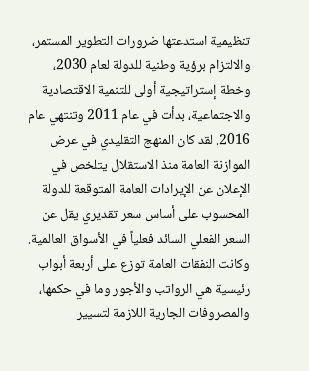تنظيمية استدعتها ضرورات التطوير المستمر، والالتزام برؤية وطنية للدولة لعام 2030، وخطة إستراتيجية أولى للتنمية الاقتصادية والاجتماعية، بدأت في عام 2011 وتنتهي عام 2016. لقد كان المنهج التقليدي في عرض الموازنة العامة منذ الاستقلال يتلخص في الإعلان عن الإيرادات العامة المتوقعة للدولة المحسوب على أساس سعر تقديري يقل عن السعر الفعلي السائد فعلياً في الأسواق العالمية. وكانت النفقات العامة توزع على أربعة أبواب رئيسية هي الرواتب والأجور وما في حكمها، والمصروفات الجارية اللازمة لتسيير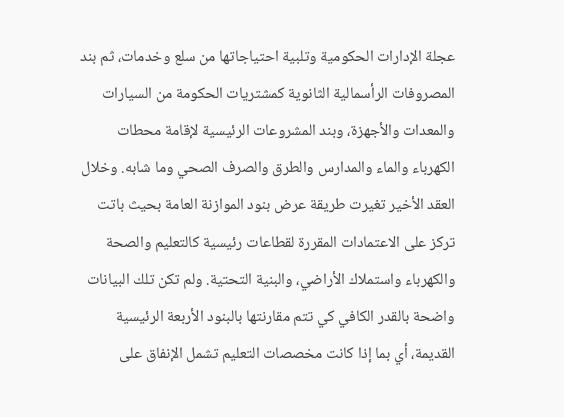عجلة الإدارات الحكومية وتلبية احتياجاتها من سلع وخدمات، ثم بند المصروفات الرأسمالية الثانوية كمشتريات الحكومة من السيارات والمعدات والأجهزة، وبند المشروعات الرئيسية لإقامة محطات الكهرباء والماء والمدارس والطرق والصرف الصحي وما شابه. وخلال العقد الأخير تغيرت طريقة عرض بنود الموازنة العامة بحيث باتت تركز على الاعتمادات المقررة لقطاعات رئيسية كالتعليم والصحة والكهرباء واستملاك الأراضي، والبنية التحتية. ولم تكن تلك البيانات واضحة بالقدر الكافي كي تتم مقارنتها بالبنود الأربعة الرئيسية القديمة، أي بما إذا كانت مخصصات التعليم تشمل الإنفاق على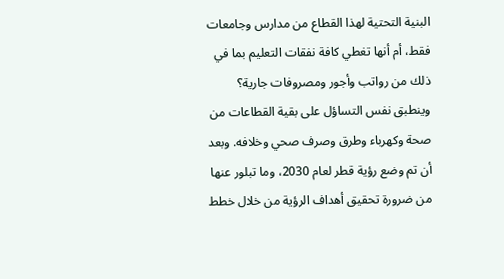البنية التحتية لهذا القطاع من مدارس وجامعات فقط، أم أنها تغطي كافة نفقات التعليم بما في ذلك من رواتب وأجور ومصروفات جارية؟ وينطبق نفس التساؤل على بقية القطاعات من صحة وكهرباء وطرق وصرف صحي وخلافه. وبعد أن تم وضع رؤية قطر لعام 2030، وما تبلور عنها من ضرورة تحقيق أهداف الرؤية من خلال خطط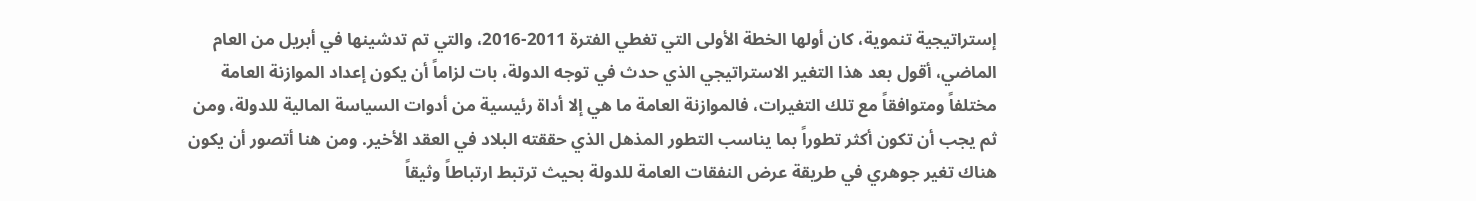إستراتيجية تنموية، كان أولها الخطة الأولى التي تغطي الفترة 2011-2016، والتي تم تدشينها في أبريل من العام الماضي، أقول بعد هذا التغير الاستراتيجي الذي حدث في توجه الدولة، بات لزاماً أن يكون إعداد الموازنة العامة مختلفاً ومتوافقاً مع تلك التغيرات، فالموازنة العامة ما هي إلا أداة رئيسية من أدوات السياسة المالية للدولة، ومن ثم يجب أن تكون أكثر تطوراً بما يناسب التطور المذهل الذي حققته البلاد في العقد الأخير. ومن هنا أتصور أن يكون هناك تغير جوهري في طريقة عرض النفقات العامة للدولة بحيث ترتبط ارتباطاً وثيقاً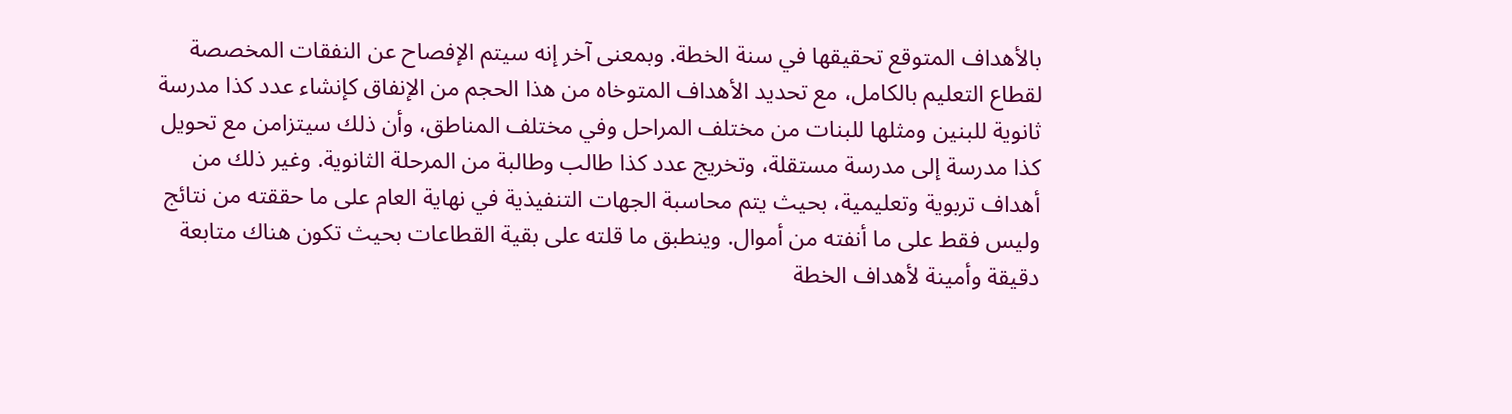بالأهداف المتوقع تحقيقها في سنة الخطة. وبمعنى آخر إنه سيتم الإفصاح عن النفقات المخصصة لقطاع التعليم بالكامل، مع تحديد الأهداف المتوخاه من هذا الحجم من الإنفاق كإنشاء عدد كذا مدرسة ثانوية للبنين ومثلها للبنات من مختلف المراحل وفي مختلف المناطق، وأن ذلك سيتزامن مع تحويل كذا مدرسة إلى مدرسة مستقلة، وتخريج عدد كذا طالب وطالبة من المرحلة الثانوية. وغير ذلك من أهداف تربوية وتعليمية، بحيث يتم محاسبة الجهات التنفيذية في نهاية العام على ما حققته من نتائج وليس فقط على ما أنفته من أموال. وينطبق ما قلته على بقية القطاعات بحيث تكون هناك متابعة دقيقة وأمينة لأهداف الخطة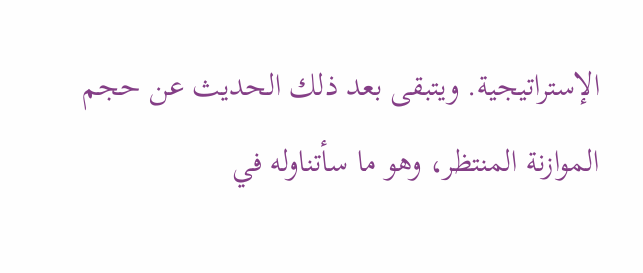الإستراتيجية. ويتبقى بعد ذلك الحديث عن حجم الموازنة المنتظر، وهو ما سأتناوله في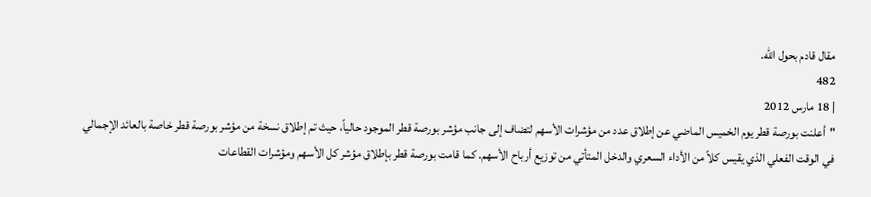مقال قادم بحول الله.
482
| 18 مارس 2012
"أعلنت بورصة قطر يوم الخميس الماضي عن إطلاق عدد من مؤشرات الأسهم لتضاف إلى جانب مؤشر بورصة قطر الموجود حالياً، حيث تم إطلاق نسخة من مؤشر بورصة قطر خاصة بالعائد الإجمالي في الوقت الفعلي الذي يقيس كلاً من الأداء السعري والدخل المتأتي من توزيع أرباح الأسهم. كما قامت بورصة قطر بإطلاق مؤشر كل الأسهم ومؤشرات القطاعات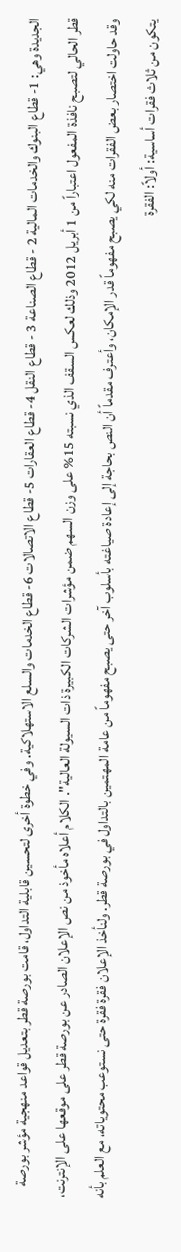الجديدة وهي: 1- قطاع البنوك والخدمات المالية 2 - قطاع الصناعة 3 - قطاع النقل 4- قطاع العقارات 5- قطاع الاتصالات 6- قطاع الخدمات والسلع الاستهلاكية. وفي خطوة أخرى لتحسين قابلية التداول، قامت بورصة قطر بتعديل قواعد منهجية مؤشر بورصة قطر الحالي لتصبح نافذة المفعول اعتباراً من 1 أبريل 2012 وذلك لعكس السقف الذي نسبته 15% على وزن السهم ضمن مؤشرات الشركات الكبيرة ذات السيولة العالية". الكلام أعلاه مأخوذ من نص الإعلان الصادر عن بورصة قطر على موقعها على الإنترنت، وقد حاولت اختصار بعض الفقرات منه لكي يصبح مفهوماً قدر الإمكان، وأعترف مقدماً أن النص بحاجة إلى إعادة صياغته بأسلوب آخر حتى يصبح مفهوماً من عامة المهتمين بالتداول في بورصة قطر. ولنأخذ الإعلان فقرة فقرة حتى نستوعب محتوياته، مع العلم بأنه يتكون من ثلاث فقرات أساسية: أولاً: الفقرة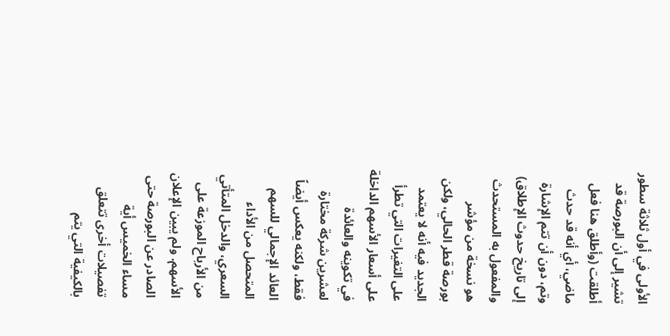الأولى في أول ثلاثة سطور تشير إلى أن البورصة قد أطلقت (وأطلق هنا فعل ماضي، أي أنه قد حدث وتم، دون أن تتم الإشارة إلى تاريخ حدوث الإطلاق) والمفعول به المستحدث هو نسخة من مؤشر بورصة قطر الحالي، ولكن الجديد فيه أنه لا يعتمد على التغيرات التي تطرأ على أسعار الأسهم الداخلة في تكوينه والعائدة لعشرين شركة مختارة فقط، ولكنه يعكس أيضاً العائد الإجمالي للسهم المتحصل من الأداء السعري، والدخل المتأتي من الأرباح الموزعة على الأسهم. ولم يبين الإعلان الصادر عن البورصة حتى مساء الخميس أية تفصيلات أخرى تتعلق بالكيفية التي يتم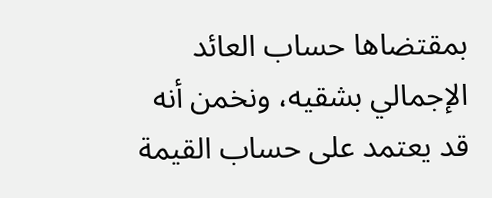بمقتضاها حساب العائد الإجمالي بشقيه، ونخمن أنه قد يعتمد على حساب القيمة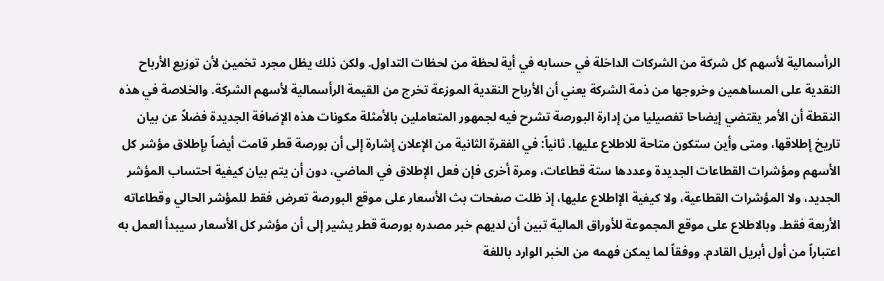الرأسمالية لأسهم كل شركة من الشركات الداخلة في حسابه في أية لحظة من لحظات التداول. ولكن ذلك يظل مجرد تخمين لأن توزيع الأرباح النقدية على المساهمين وخروجها من ذمة الشركة يعني أن الأرباح النقدية الموزعة تخرج من القيمة الرأسمالية لأسهم الشركة. والخلاصة في هذه النقطة أن الأمر يقتضي إيضاحا تفصيليا من إدارة البورصة تشرح فيه لجمهور المتعاملين بالأمثلة مكونات هذه الإضافة الجديدة فضلاً عن بيان تاريخ إطلاقها، ومتى وأين ستكون متاحة للاطلاع عليها. ثانياً: في الفقرة الثانية من الإعلان إشارة إلى أن بورصة قطر قامت أيضاً بإطلاق مؤشر كل الأسهم ومؤشرات القطاعات الجديدة وعددها ستة قطاعات، ومرة أخرى فإن فعل الإطلاق في الماضي، دون أن يتم بيان كيفية احتساب المؤشر الجديد، ولا المؤشرات القطاعية، ولا كيفية الإاطلاع عليها، إذ ظلت صفحات بث الأسعار على موقع البورصة تعرض فقط للمؤشر الحالي وقطاعاته الأربعة فقط. وبالاطلاع على موقع المجموعة للأوراق المالية تبين أن لديهم خبر مصدره بورصة قطر يشير إلى أن مؤشر كل الأسعار سيبدأ العمل به اعتباراً من أول أبريل القادم. ووفقاً لما يمكن فهمه من الخبر الوارد باللغة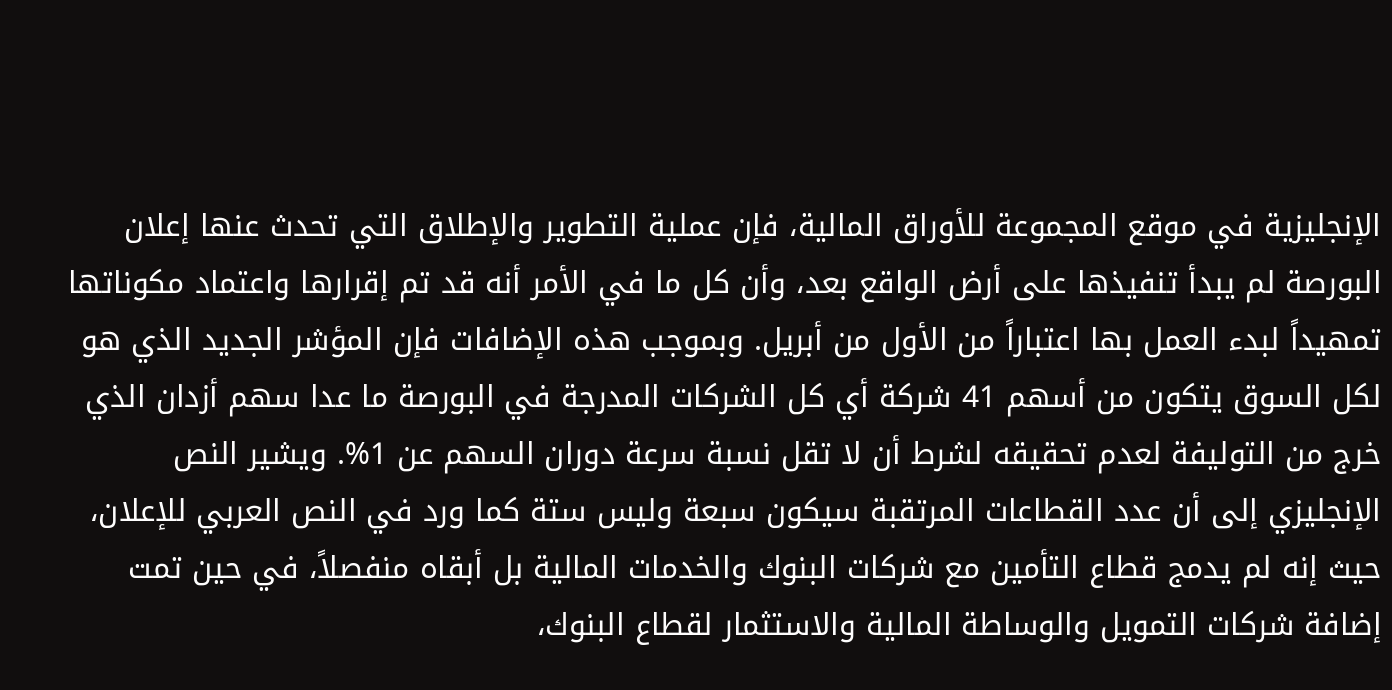الإنجليزية في موقع المجموعة للأوراق المالية، فإن عملية التطوير والإطلاق التي تحدث عنها إعلان البورصة لم يبدأ تنفيذها على أرض الواقع بعد، وأن كل ما في الأمر أنه قد تم إقرارها واعتماد مكوناتها تمهيداً لبدء العمل بها اعتباراً من الأول من أبريل. وبموجب هذه الإضافات فإن المؤشر الجديد الذي هو لكل السوق يتكون من أسهم 41 شركة أي كل الشركات المدرجة في البورصة ما عدا سهم أزدان الذي خرج من التوليفة لعدم تحقيقه لشرط أن لا تقل نسبة سرعة دوران السهم عن 1%. ويشير النص الإنجليزي إلى أن عدد القطاعات المرتقبة سيكون سبعة وليس ستة كما ورد في النص العربي للإعلان، حيث إنه لم يدمج قطاع التأمين مع شركات البنوك والخدمات المالية بل أبقاه منفصلاً، في حين تمت إضافة شركات التمويل والوساطة المالية والاستثمار لقطاع البنوك،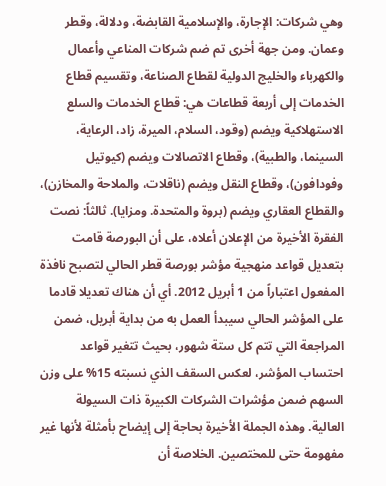وهي شركات: الإجارة، والإسلامية القابضة، ودلالة، وقطر وعمان. ومن جهة أخرى تم ضم شركات المناعي وأعمال والكهرباء والخليج الدولية لقطاع الصناعة، وتقسيم قطاع الخدمات إلى أربعة قطاعات هي: قطاع الخدمات والسلع الاستهلاكية ويضم (وقود، السلام، الميرة، زاد، الرعاية، السينما، والطبية)، وقطاع الاتصالات ويضم (كيوتيل وفودافون)، وقطاع النقل ويضم (ناقلات، والملاحة والمخازن)، والقطاع العقاري ويضم (بروة والمتحدة. ومزايا). ثالثاً: نصت الفقرة الأخيرة من الإعلان أعلاه، على أن البورصة قامت بتعديل قواعد منهجية مؤشر بورصة قطر الحالي لتصبح نافذة المفعول اعتباراً من 1 أبريل 2012. أي أن هناك تعديلا قادما على المؤشر الحالي سيبدأ العمل به من بداية أبريل، ضمن المراجعة التي تتم كل ستة شهور، بحيث تتغير قواعد احتساب المؤشر، لعكس السقف الذي نسبته 15% على وزن السهم ضمن مؤشرات الشركات الكبيرة ذات السيولة العالية. وهذه الجملة الأخيرة بحاجة إلى إيضاح بأمثلة لأنها غير مفهومة حتى للمختصين. الخلاصة أن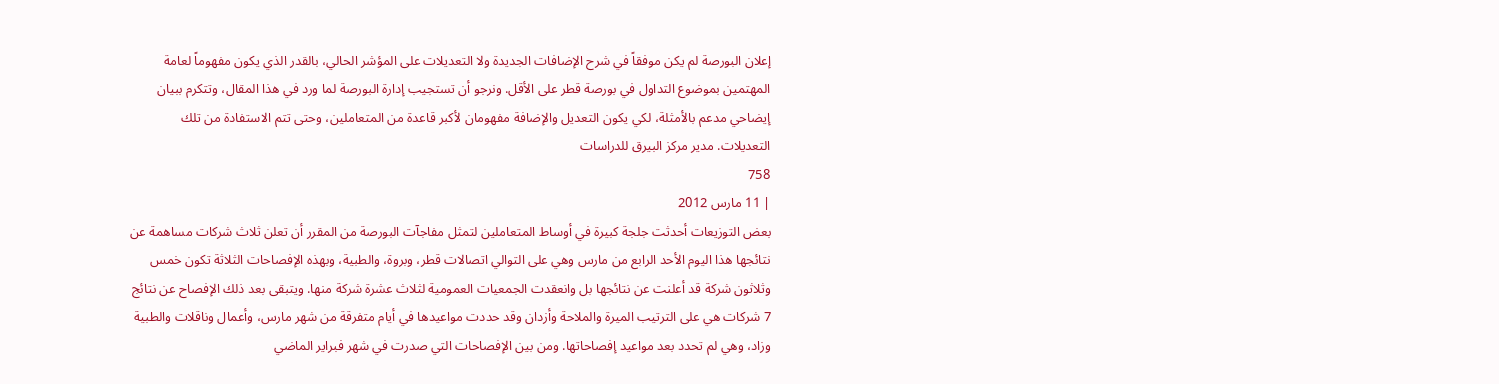إعلان البورصة لم يكن موفقاً في شرح الإضافات الجديدة ولا التعديلات على المؤشر الحالي، بالقدر الذي يكون مفهوماً لعامة المهتمين بموضوع التداول في بورصة قطر على الأقل. ونرجو أن تستجيب إدارة البورصة لما ورد في هذا المقال، وتتكرم ببيان إيضاحي مدعم بالأمثلة، لكي يكون التعديل والإضافة مفهومان لأكبر قاعدة من المتعاملين، وحتى تتم الاستفادة من تلك التعديلات. مدير مركز البيرق للدراسات
758
| 11 مارس 2012
بعض التوزيعات أحدثت جلجة كبيرة في أوساط المتعاملين لتمثل مفاجآت البورصة من المقرر أن تعلن ثلاث شركات مساهمة عن نتائجها هذا اليوم الأحد الرابع من مارس وهي على التوالي اتصالات قطر، وبروة، والطبية، وبهذه الإفصاحات الثلاثة تكون خمس وثلاثون شركة قد أعلنت عن نتائجها بل وانعقدت الجمعيات العمومية لثلاث عشرة شركة منها. ويتبقى بعد ذلك الإفصاح عن نتائج 7 شركات هي على الترتيب الميرة والملاحة وأزدان وقد حددت مواعيدها في أيام متفرقة من شهر مارس، وأعمال وناقلات والطبية وزاد، وهي لم تحدد بعد مواعيد إفصاحاتها. ومن بين الإفصاحات التي صدرت في شهر فبراير الماضي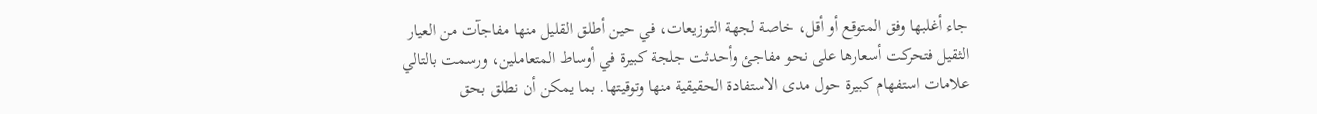جاء أغلبها وفق المتوقع أو أقل، خاصة لجهة التوزيعات، في حين أطلق القليل منها مفاجآت من العيار الثقيل فتحركت أسعارها على نحو مفاجئ وأحدثت جلجة كبيرة في أوساط المتعاملين، ورسمت بالتالي علامات استفهام كبيرة حول مدى الاستفادة الحقيقية منها وتوقيتها. بما يمكن أن نطلق بحق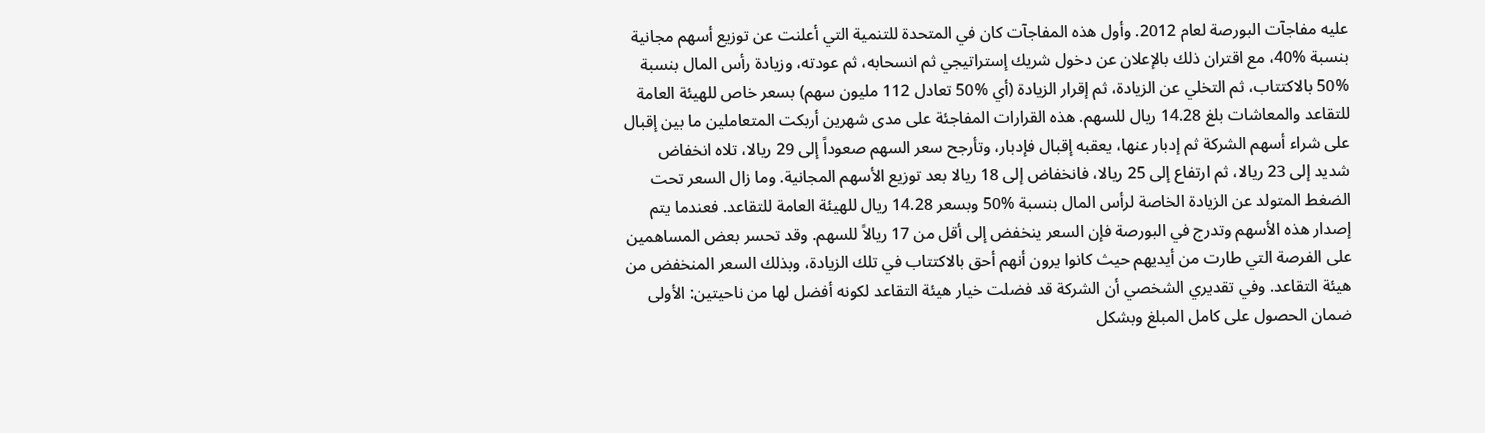عليه مفاجآت البورصة لعام 2012. وأول هذه المفاجآت كان في المتحدة للتنمية التي أعلنت عن توزيع أسهم مجانية بنسبة %40، مع اقتران ذلك بالإعلان عن دخول شريك إستراتيجي ثم انسحابه، ثم عودته، وزيادة رأس المال بنسبة %50 بالاكتتاب، ثم التخلي عن الزيادة، ثم إقرار الزيادة (أي %50 تعادل 112 مليون سهم) بسعر خاص للهيئة العامة للتقاعد والمعاشات بلغ 14.28 ريال للسهم. هذه القرارات المفاجئة على مدى شهرين أربكت المتعاملين ما بين إقبال على شراء أسهم الشركة ثم إدبار عنها، يعقبه إقبال فإدبار، وتأرجح سعر السهم صعوداً إلى 29 ريالا، تلاه انخفاض شديد إلى 23 ريالا، ثم ارتفاع إلى 25 ريالا، فانخفاض إلى 18 ريالا بعد توزيع الأسهم المجانية. وما زال السعر تحت الضغط المتولد عن الزيادة الخاصة لرأس المال بنسبة %50 وبسعر 14.28 ريال للهيئة العامة للتقاعد. فعندما يتم إصدار هذه الأسهم وتدرج في البورصة فإن السعر ينخفض إلى أقل من 17 ريالاً للسهم. وقد تحسر بعض المساهمين على الفرصة التي طارت من أيديهم حيث كانوا يرون أنهم أحق بالاكتتاب في تلك الزيادة، وبذلك السعر المنخفض من هيئة التقاعد. وفي تقديري الشخصي أن الشركة قد فضلت خيار هيئة التقاعد لكونه أفضل لها من ناحيتين: الأولى ضمان الحصول على كامل المبلغ وبشكل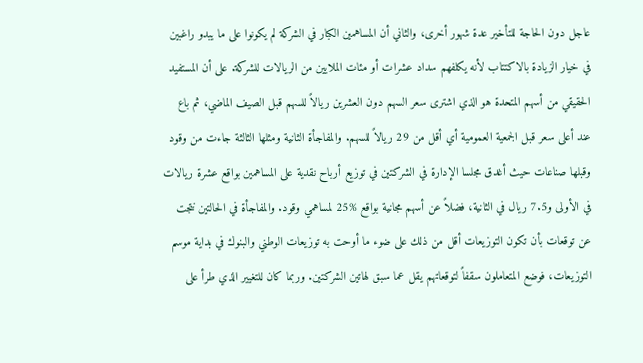عاجل دون الحاجة للتأخير عدة شهور أخرى، والثاني أن المساهمين الكبار في الشركة لم يكونوا على ما يبدو راغبين في خيار الزيادة بالاكتتاب لأنه يكلفهم سداد عشرات أو مئات الملايين من الريالات للشركة. على أن المستفيد الحقيقي من أسهم المتحدة هو الذي اشترى سعر السهم دون العشرين ريالاً للسهم قبل الصيف الماضي، ثم باع عند أعلى سعر قبل الجمعية العمومية أي أقل من 29 ريالاً للسهم. والمفاجأة الثانية ومثلها الثالثة جاءت من وقود وقبلها صناعات حيث أغدق مجلسا الإدارة في الشركتين في توزيع أرباح نقدية على المساهمين بواقع عشرة ريالات في الأولى و7.5 ريال في الثانية، فضلاً عن أسهم مجانية بواقع %25 لمساهمي وقود. والمفاجأة في الحالتين نتجت عن توقعات بأن تكون التوزيعات أقل من ذلك على ضوء ما أوحت به توزيعات الوطني والبنوك في بداية موسم التوزيعات، فوضع المتعاملون سقفاً لتوقعاتهم يقل عما سبق لهاتين الشركتين. وربما كان للتغيير الذي طرأ على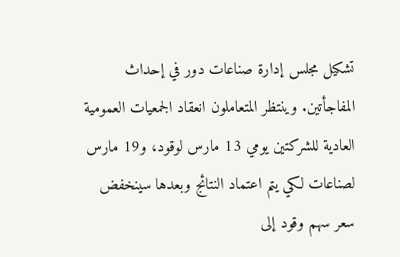تشكيل مجلس إدارة صناعات دور في إحداث المفاجأتين. وينتظر المتعاملون انعقاد الجمعيات العمومية العادية للشركتين يومي 13 مارس لوقود، و19 مارس لصناعات لكي يتم اعتماد النتائج وبعدها سينخفض سعر سهم وقود إلى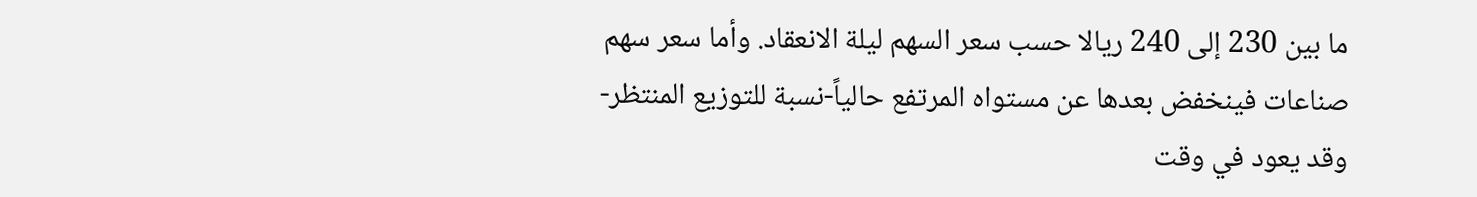ما بين 230 إلى 240 ريالا حسب سعر السهم ليلة الانعقاد. وأما سعر سهم صناعات فينخفض بعدها عن مستواه المرتفع حالياً-نسبة للتوزيع المنتظر- وقد يعود في وقت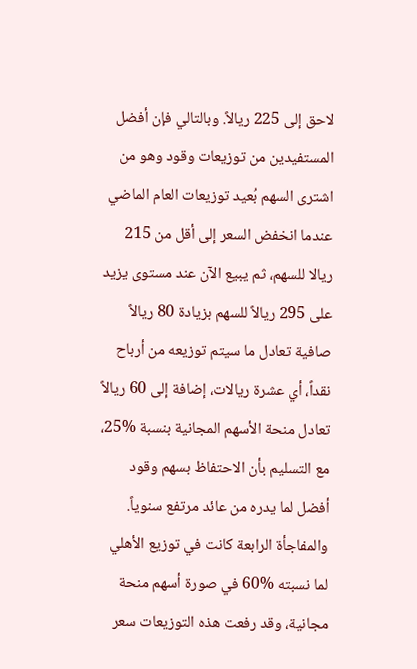لاحق إلى 225 ريالاً. وبالتالي فإن أفضل المستفيدين من توزيعات وقود وهو من اشترى السهم بُعيد توزيعات العام الماضي عندما انخفض السعر إلى أقل من 215 ريالا للسهم، ثم يبيع الآن عند مستوى يزيد على 295 ريالاً للسهم بزيادة 80 ريالاً صافية تعادل ما سيتم توزيعه من أرباح نقداً، أي عشرة ريالات، إضافة إلى 60 ريالاً تعادل منحة الأسهم المجانية بنسبة %25، مع التسليم بأن الاحتفاظ بسهم وقود أفضل لما يدره من عائد مرتفع سنوياً. والمفاجأة الرابعة كانت في توزيع الأهلي لما نسبته %60 في صورة أسهم منحة مجانية، وقد رفعت هذه التوزيعات سعر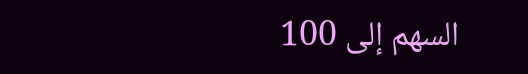السهم إلى 100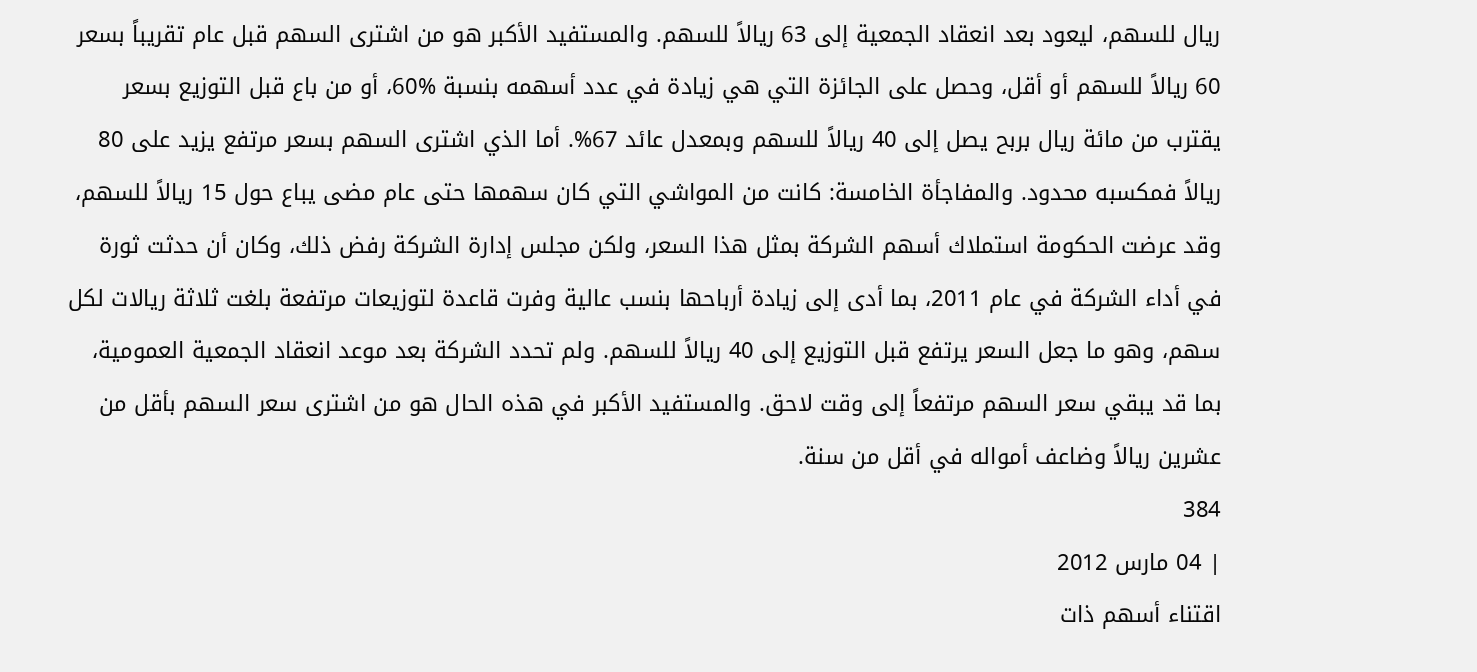ريال للسهم، ليعود بعد انعقاد الجمعية إلى 63 ريالاً للسهم. والمستفيد الأكبر هو من اشترى السهم قبل عام تقريباً بسعر 60 ريالاً للسهم أو أقل، وحصل على الجائزة التي هي زيادة في عدد أسهمه بنسبة %60، أو من باع قبل التوزيع بسعر يقترب من مائة ريال بربح يصل إلى 40 ريالاً للسهم وبمعدل عائد 67%. أما الذي اشترى السهم بسعر مرتفع يزيد على 80 ريالاً فمكسبه محدود. والمفاجأة الخامسة: كانت من المواشي التي كان سهمها حتى عام مضى يباع حول 15 ريالاً للسهم، وقد عرضت الحكومة استملاك أسهم الشركة بمثل هذا السعر، ولكن مجلس إدارة الشركة رفض ذلك، وكان أن حدثت ثورة في أداء الشركة في عام 2011، بما أدى إلى زيادة أرباحها بنسب عالية وفرت قاعدة لتوزيعات مرتفعة بلغت ثلاثة ريالات لكل سهم، وهو ما جعل السعر يرتفع قبل التوزيع إلى 40 ريالاً للسهم. ولم تحدد الشركة بعد موعد انعقاد الجمعية العمومية، بما قد يبقي سعر السهم مرتفعاً إلى وقت لاحق. والمستفيد الأكبر في هذه الحال هو من اشترى سعر السهم بأقل من عشرين ريالاً وضاعف أمواله في أقل من سنة.
384
| 04 مارس 2012
اقتناء أسهم ذات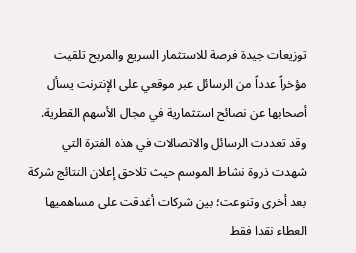توزيعات جيدة فرصة للاستثمار السريع والمربح تلقيت مؤخراً عدداً من الرسائل عبر موقعي على الإنترنت يسأل أصحابها عن نصائح استثمارية في مجال الأسهم القطرية. وقد تعددت الرسائل والاتصالات في هذه الفترة التي شهدت ذروة نشاط الموسم حيث تلاحق إعلان النتائج شركة بعد أخرى وتنوعت؛ بين شركات أغدقت على مساهميها العطاء نقدا فقط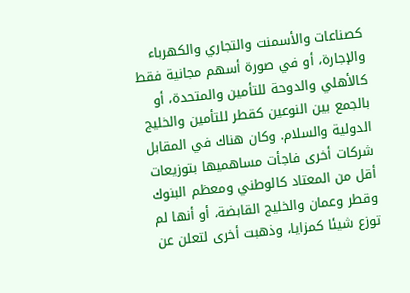كصناعات والأسمنت والتجاري والكهرباء والإجارة، أو في صورة أسهم مجانية فقط كالأهلي والدوحة للتأمين والمتحدة، أو بالجمع بين النوعين كقطر للتأمين والخليج الدولية والسلام. وكان هناك في المقابل شركات أخرى فاجأت مساهميها بتوزيعات أقل من المعتاد كالوطني ومعظم البنوك وقطر وعمان والخليج القابضة، أو أنها لم توزع شيئا كمزايا، وذهبت أخرى لتعلن عن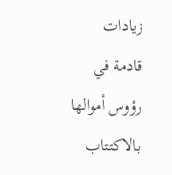زيادات قادمة في رؤوس أموالها بالاكتتاب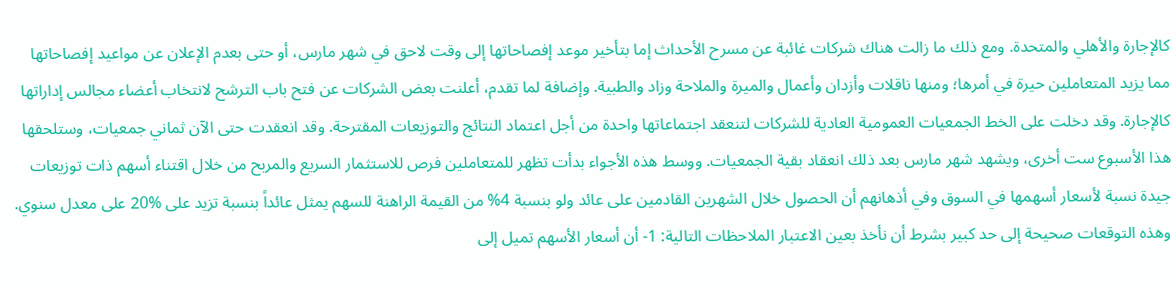كالإجارة والأهلي والمتحدة. ومع ذلك ما زالت هناك شركات غائبة عن مسرح الأحداث إما بتأخير موعد إفصاحاتها إلى وقت لاحق في شهر مارس، أو حتى بعدم الإعلان عن مواعيد إفصاحاتها مما يزيد المتعاملين حيرة في أمرها؛ ومنها ناقلات وأزدان وأعمال والميرة والملاحة وزاد والطبية. وإضافة لما تقدم، أعلنت بعض الشركات عن فتح باب الترشح لانتخاب أعضاء مجالس إداراتها كالإجارة. وقد دخلت على الخط الجمعيات العمومية العادية للشركات لتنعقد اجتماعاتها واحدة من أجل اعتماد النتائج والتوزيعات المقترحة. وقد انعقدت حتى الآن ثماني جمعيات، وستلحقها هذا الأسبوع ست أخرى، ويشهد شهر مارس بعد ذلك انعقاد بقية الجمعيات. ووسط هذه الأجواء بدأت تظهر للمتعاملين فرص للاستثمار السريع والمربح من خلال اقتناء أسهم ذات توزيعات جيدة نسبة لأسعار أسهمها في السوق وفي أذهانهم أن الحصول خلال الشهرين القادمين على عائد ولو بنسبة 4% من القيمة الراهنة للسهم يمثل عائداً بنسبة تزيد على %20 على معدل سنوي. وهذه التوقعات صحيحة إلى حد كبير بشرط أن نأخذ بعين الاعتبار الملاحظات التالية: 1- أن أسعار الأسهم تميل إلى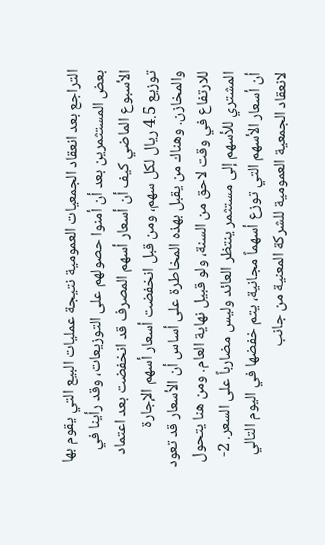التراجع بعد انعقاد الجمعيات العمومية نتيجة عمليات البيع التي يقوم بها بعض المستثمرين بعد أن أمنوا حصولهم على التوزيعات، وقد رأينا في الأسبوع الماضي كيف أن أسعار أسهم المصرف قد انخفضت بعد اعتماد توزيع 4.5 ريال لكل سهم، ومن قبل انخفضت أسعار أسهم الإجارة والمخازن. وهناك من يقبل بهذه المخاطرة على أساس أن الأسعار قد تعود للارتفاع في وقت لاحق من السنة، ولو قبيل نهاية العام. ومن هنا يتحول المشتري للأسهم إلى مستثمر ينتظر العائد وليس مضارباً على السعر. 2- أن أسعار الأسهم التي توزع أسهماً مجانية، يتم خفضها في اليوم التالي لانعقاد الجمعية العمومية للشركة المعنية من جانب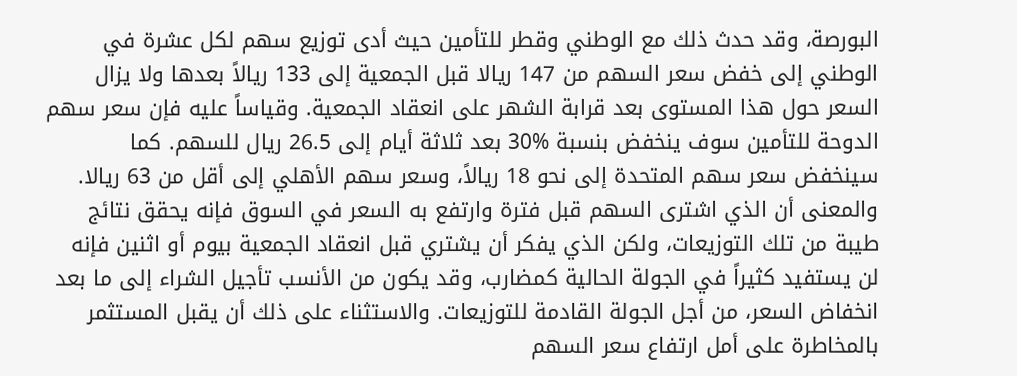البورصة، وقد حدث ذلك مع الوطني وقطر للتأمين حيث أدى توزيع سهم لكل عشرة في الوطني إلى خفض سعر السهم من 147 ريالا قبل الجمعية إلى 133 ريالاً بعدها ولا يزال السعر حول هذا المستوى بعد قرابة الشهر على انعقاد الجمعية. وقياساً عليه فإن سعر سهم الدوحة للتأمين سوف ينخفض بنسبة %30 بعد ثلاثة أيام إلى 26.5 ريال للسهم. كما سينخفض سعر سهم المتحدة إلى نحو 18 ريالاً، وسعر سهم الأهلي إلى أقل من 63 ريالا. والمعنى أن الذي اشترى السهم قبل فترة وارتفع به السعر في السوق فإنه يحقق نتائج طيبة من تلك التوزيعات، ولكن الذي يفكر أن يشتري قبل انعقاد الجمعية بيوم أو اثنين فإنه لن يستفيد كثيراً في الجولة الحالية كمضارب، وقد يكون من الأنسب تأجيل الشراء إلى ما بعد انخفاض السعر، من أجل الجولة القادمة للتوزيعات. والاستثناء على ذلك أن يقبل المستثمر بالمخاطرة على أمل ارتفاع سعر السهم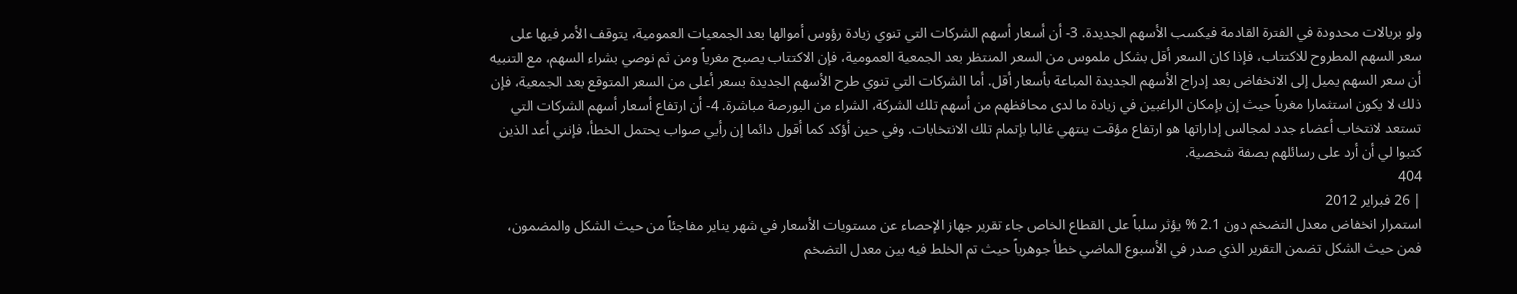ولو بريالات محدودة في الفترة القادمة فيكسب الأسهم الجديدة. 3- أن أسعار أسهم الشركات التي تنوي زيادة رؤوس أموالها بعد الجمعيات العمومية، يتوقف الأمر فيها على سعر السهم المطروح للاكتتاب، فإذا كان السعر أقل بشكل ملموس من السعر المنتظر بعد الجمعية العمومية، فإن الاكتتاب يصبح مغرياً ومن ثم نوصي بشراء السهم، مع التنبيه أن سعر السهم يميل إلى الانخفاض بعد إدراج الأسهم الجديدة المباعة بأسعار أقل. أما الشركات التي تنوي طرح الأسهم الجديدة بسعر أعلى من السعر المتوقع بعد الجمعية، فإن ذلك لا يكون استثمارا مغرياً حيث إن بإمكان الراغبين في زيادة ما لدى محافظهم من أسهم تلك الشركة، الشراء من البورصة مباشرة. 4- أن ارتفاع أسعار أسهم الشركات التي تستعد لانتخاب أعضاء جدد لمجالس إداراتها هو ارتفاع مؤقت ينتهي غالبا بإتمام تلك الانتخابات. وفي حين أؤكد كما أقول دائما إن رأيي صواب يحتمل الخطأ، فإنني أعد الذين كتبوا لي أن أرد على رسائلهم بصفة شخصية.
404
| 26 فبراير 2012
استمرار انخفاض معدل التضخم دون 2.1 % يؤثر سلباً على القطاع الخاص جاء تقرير جهاز الإحصاء عن مستويات الأسعار في شهر يناير مفاجئاً من حيث الشكل والمضمون، فمن حيث الشكل تضمن التقرير الذي صدر في الأسبوع الماضي خطأ جوهرياً حيث تم الخلط فيه بين معدل التضخم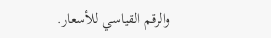والرقم القياسي للأسعار.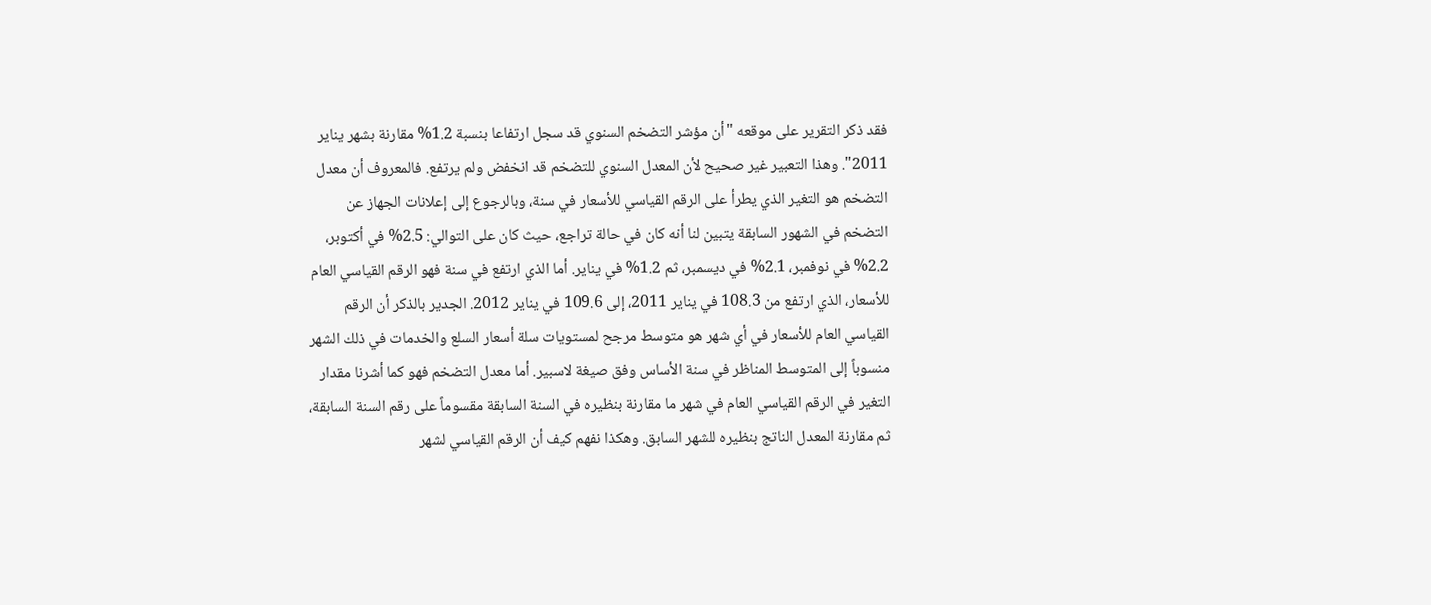فقد ذكر التقرير على موقعه "أن مؤشر التضخم السنوي قد سجل ارتفاعا بنسبة 1.2% مقارنة بشهر يناير 2011". وهذا التعبير غير صحيح لأن المعدل السنوي للتضخم قد انخفض ولم يرتفع. فالمعروف أن معدل التضخم هو التغير الذي يطرأ على الرقم القياسي للأسعار في سنة، وبالرجوع إلى إعلانات الجهاز عن التضخم في الشهور السابقة يتبين لنا أنه كان في حالة تراجع، حيث كان على التوالي: 2.5% في أكتوبر، 2.2% في نوفمبر، 2.1% في ديسمبر، ثم 1.2% في يناير. أما الذي ارتفع في سنة فهو الرقم القياسي العام للأسعار، الذي ارتفع من 108.3 في يناير 2011، إلى 109.6 في يناير 2012. الجدير بالذكر أن الرقم القياسي العام للأسعار في أي شهر هو متوسط مرجح لمستويات سلة أسعار السلع والخدمات في ذلك الشهر منسوباً إلى المتوسط المناظر في سنة الأساس وفق صيغة لاسبير. أما معدل التضخم فهو كما أشرنا مقدار التغير في الرقم القياسي العام في شهر ما مقارنة بنظيره في السنة السابقة مقسوماً على رقم السنة السابقة، ثم مقارنة المعدل الناتج بنظيره للشهر السابق. وهكذا نفهم كيف أن الرقم القياسي لشهر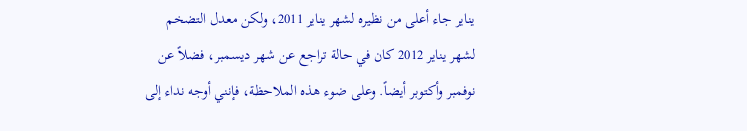يناير جاء أعلى من نظيره لشهر يناير 2011، ولكن معدل التضخم لشهر يناير 2012 كان في حالة تراجع عن شهر ديسمبر، فضلاً عن نوفمبر وأكتوبر أيضاً. وعلى ضوء هذه الملاحظة، فإنني أوجه نداء إلى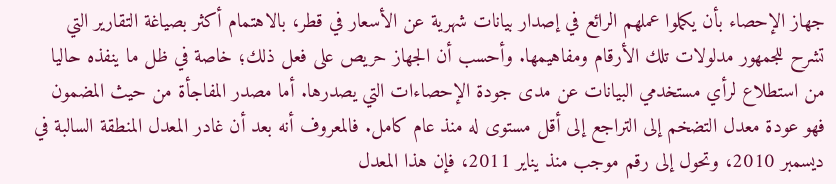جهاز الإحصاء بأن يكملوا عملهم الرائع في إصدار بيانات شهرية عن الأسعار في قطر، بالاهتمام أكثر بصياغة التقارير التي تشرح للجمهور مدلولات تلك الأرقام ومفاهيمها. وأحسب أن الجهاز حريص على فعل ذلك؛ خاصة في ظل ما ينفذه حاليا من استطلاع لرأي مستخدمي البيانات عن مدى جودة الإحصاءات التي يصدرها. أما مصدر المفاجأة من حيث المضمون فهو عودة معدل التضخم إلى التراجع إلى أقل مستوى له منذ عام كامل. فالمعروف أنه بعد أن غادر المعدل المنطقة السالبة في ديسمبر 2010، وتحول إلى رقم موجب منذ يناير 2011، فإن هذا المعدل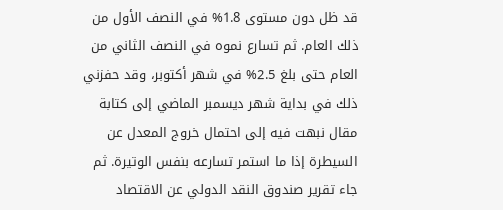قد ظل دون مستوى 1.8% في النصف الأول من ذلك العام. ثم تسارع نموه في النصف الثاني من العام حتى بلغ 2.5% في شهر أكتوبر، وقد حفزني ذلك في بداية شهر ديسمبر الماضي إلى كتابة مقال نبهت فيه إلى احتمال خروج المعدل عن السيطرة إذا ما استمر تسارعه بنفس الوتيرة. ثم جاء تقرير صندوق النقد الدولي عن الاقتصاد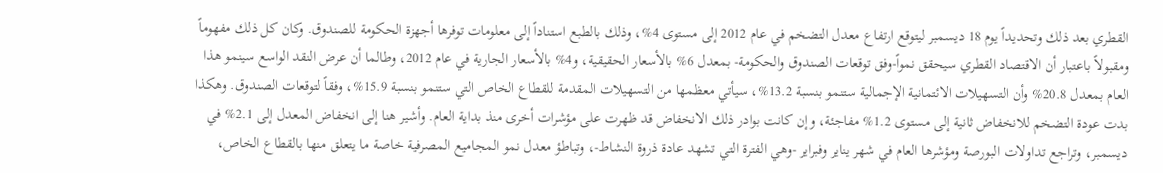القطري بعد ذلك وتحديداً يوم 18 ديسمبر ليتوقع ارتفاع معدل التضخم في عام 2012 إلى مستوى 4%، وذلك بالطبع استناداً إلى معلومات توفرها أجهزة الحكومة للصندوق. وكان كل ذلك مفهوماً ومقبولاً باعتبار أن الاقتصاد القطري سيحقق نمواً-وفق توقعات الصندوق والحكومة- بمعدل 6% بالأسعار الحقيقية، و4% بالأسعار الجارية في عام 2012، وطالما أن عرض النقد الواسع سينمو هذا العام بمعدل 20.8% وأن التسهيلات الائتمانية الإجمالية ستنمو بنسبة 13.2%، سيأتي معظمها من التسهيلات المقدمة للقطاع الخاص التي ستنمو بنسبة 15.9%، وفقاً لتوقعات الصندوق. وهكذا بدت عودة التضخم للانخفاض ثانية إلى مستوى 1.2% مفاجئة، وإن كانت بوادر ذلك الانخفاض قد ظهرت على مؤشرات أخرى منذ بداية العام. وأشير هنا إلى انخفاض المعدل إلى 2.1% في ديسمبر، وتراجع تداولات البورصة ومؤشرها العام في شهر يناير وفبراير -وهي الفترة التي تشهد عادة ذروة النشاط-، وتباطؤ معدل نمو المجاميع المصرفية خاصة ما يتعلق منها بالقطاع الخاص،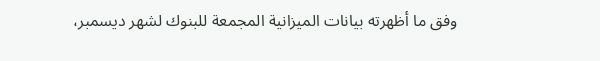وفق ما أظهرته بيانات الميزانية المجمعة للبنوك لشهر ديسمبر،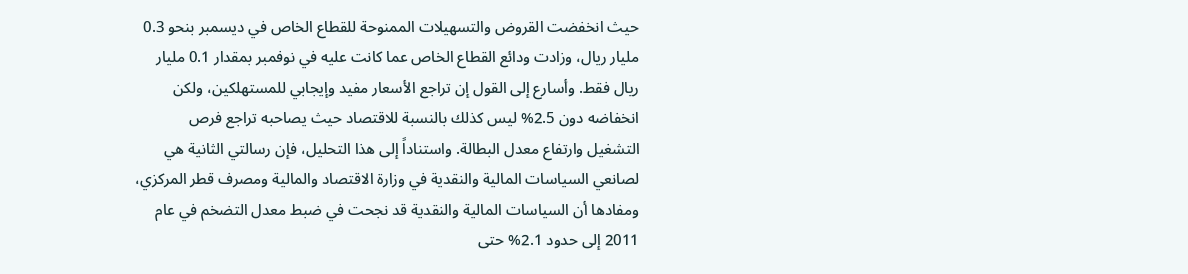حيث انخفضت القروض والتسهيلات الممنوحة للقطاع الخاص في ديسمبر بنحو 0.3 مليار ريال، وزادت ودائع القطاع الخاص عما كانت عليه في نوفمبر بمقدار 0.1 مليار ريال فقط. وأسارع إلى القول إن تراجع الأسعار مفيد وإيجابي للمستهلكين، ولكن انخفاضه دون 2.5% ليس كذلك بالنسبة للاقتصاد حيث يصاحبه تراجع فرص التشغيل وارتفاع معدل البطالة. واستناداً إلى هذا التحليل، فإن رسالتي الثانية هي لصانعي السياسات المالية والنقدية في وزارة الاقتصاد والمالية ومصرف قطر المركزي، ومفادها أن السياسات المالية والنقدية قد نجحت في ضبط معدل التضخم في عام 2011 إلى حدود 2.1% حتى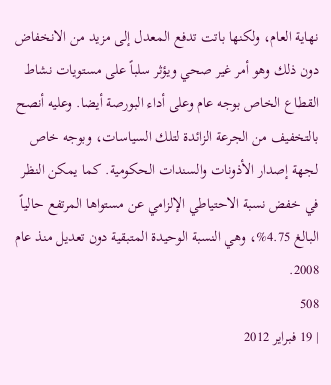نهاية العام، ولكنها باتت تدفع المعدل إلى مزيد من الانخفاض دون ذلك وهو أمر غير صحي ويؤثر سلباً على مستويات نشاط القطاع الخاص بوجه عام وعلى أداء البورصة أيضا. وعليه أنصح بالتخفيف من الجرعة الزائدة لتلك السياسات، وبوجه خاص لجهة إصدار الأذونات والسندات الحكومية. كما يمكن النظر في خفض نسبة الاحتياطي الإلزامي عن مستواها المرتفع حالياً البالغ 4.75%، وهي النسبة الوحيدة المتبقية دون تعديل منذ عام 2008.
508
| 19 فبراير 2012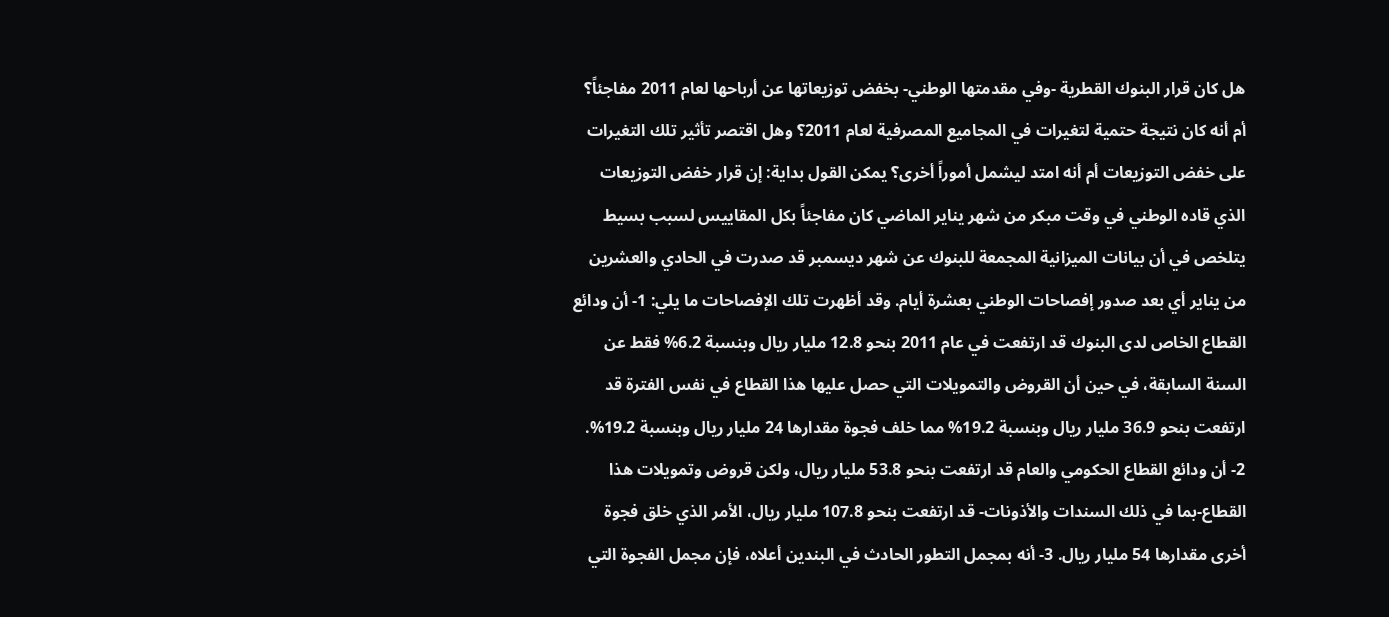هل كان قرار البنوك القطرية -وفي مقدمتها الوطني- بخفض توزيعاتها عن أرباحها لعام 2011 مفاجئاً؟ أم أنه كان نتيجة حتمية لتغيرات في المجاميع المصرفية لعام 2011؟ وهل اقتصر تأثير تلك التغيرات على خفض التوزيعات أم أنه امتد ليشمل أموراً أخرى؟ يمكن القول بداية: إن قرار خفض التوزيعات الذي قاده الوطني في وقت مبكر من شهر يناير الماضي كان مفاجئاً بكل المقاييس لسبب بسيط يتلخص في أن بيانات الميزانية المجمعة للبنوك عن شهر ديسمبر قد صدرت في الحادي والعشرين من يناير أي بعد صدور إفصاحات الوطني بعشرة أيام. وقد أظهرت تلك الإفصاحات ما يلي: 1- أن ودائع القطاع الخاص لدى البنوك قد ارتفعت في عام 2011 بنحو 12.8 مليار ريال وبنسبة 6.2% فقط عن السنة السابقة، في حين أن القروض والتمويلات التي حصل عليها هذا القطاع في نفس الفترة قد ارتفعت بنحو 36.9 مليار ريال وبنسبة 19.2% مما خلف فجوة مقدارها 24 مليار ريال وبنسبة 19.2%. 2- أن ودائع القطاع الحكومي والعام قد ارتفعت بنحو 53.8 مليار ريال، ولكن قروض وتمويلات هذا القطاع-بما في ذلك السندات والأذونات- قد ارتفعت بنحو 107.8 مليار ريال، الأمر الذي خلق فجوة أخرى مقدارها 54 مليار ريال. 3- أنه بمجمل التطور الحادث في البندين أعلاه، فإن مجمل الفجوة التي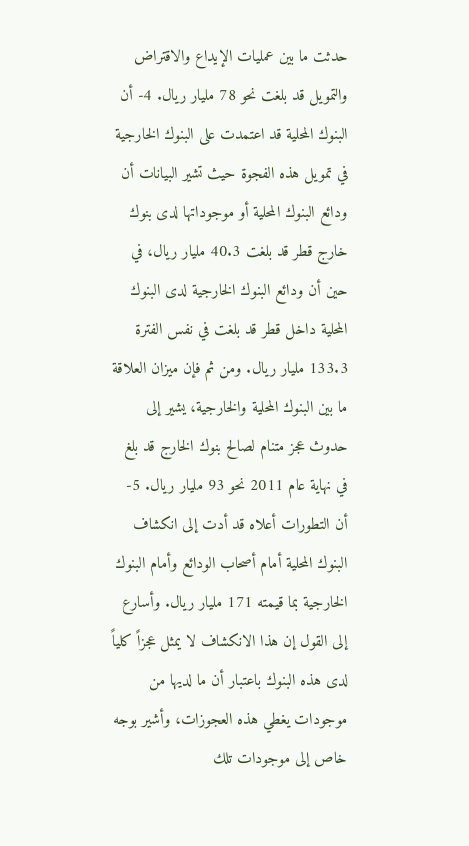حدثت ما بين عمليات الإيداع والاقتراض والتمويل قد بلغت نحو 78 مليار ريال. 4- أن البنوك المحلية قد اعتمدت على البنوك الخارجية في تمويل هذه الفجوة حيث تشير البيانات أن ودائع البنوك المحلية أو موجوداتها لدى بنوك خارج قطر قد بلغت 40.3 مليار ريال، في حين أن ودائع البنوك الخارجية لدى البنوك المحلية داخل قطر قد بلغت في نفس الفترة 133.3 مليار ريال. ومن ثم فإن ميزان العلاقة ما بين البنوك المحلية والخارجية، يشير إلى حدوث عجز متنام لصالح بنوك الخارج قد بلغ في نهاية عام 2011 نحو 93 مليار ريال. 5- أن التطورات أعلاه قد أدت إلى انكشاف البنوك المحلية أمام أصحاب الودائع وأمام البنوك الخارجية بما قيمته 171 مليار ريال. وأسارع إلى القول إن هذا الانكشاف لا يمثل عجزاً كلياً لدى هذه البنوك باعتبار أن ما لديها من موجودات يغطي هذه العجوزات، وأشير بوجه خاص إلى موجودات تلك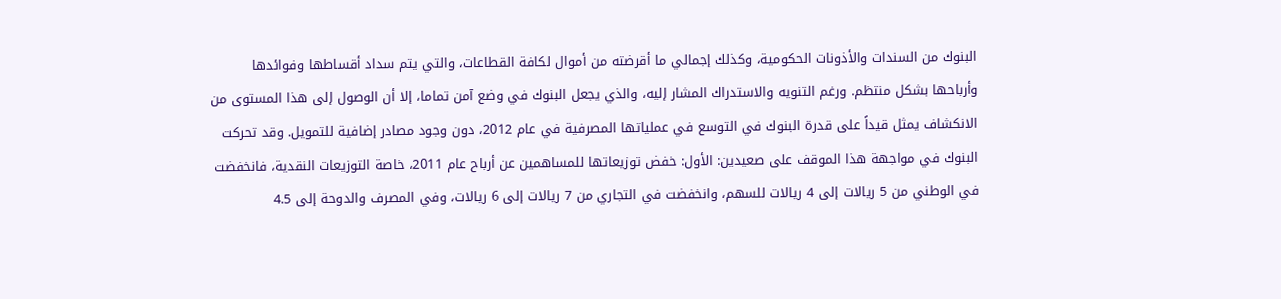البنوك من السندات والأذونات الحكومية، وكذلك إجمالي ما أقرضته من أموال لكافة القطاعات، والتي يتم سداد أقساطها وفوائدها وأرباحها بشكل منتظم. ورغم التنويه والاستدراك المشار إليه، والذي يجعل البنوك في وضع آمن تماما، إلا أن الوصول إلى هذا المستوى من الانكشاف يمثل قيداً على قدرة البنوك في التوسع في عملياتها المصرفية في عام 2012، دون وجود مصادر إضافية للتمويل. وقد تحركت البنوك في مواجهة هذا الموقف على صعيدين: الأول: خفض توزيعاتها للمساهمين عن أرباح عام 2011، خاصة التوزيعات النقدية، فانخفضت في الوطني من 5 ريالات إلى 4 ريالات للسهم، وانخفضت في التجاري من 7 ريالات إلى 6 ريالات، وفي المصرف والدوحة إلى 4.5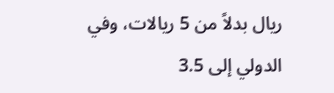ريال بدلاً من 5 ريالات، وفي الدولي إلى 3.5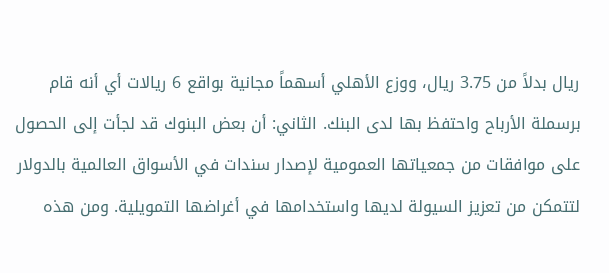ريال بدلاً من 3.75 ريال، ووزع الأهلي أسهماً مجانية بواقع 6 ريالات أي أنه قام برسملة الأرباح واحتفظ بها لدى البنك. الثاني: أن بعض البنوك قد لجأت إلى الحصول على موافقات من جمعياتها العمومية لإصدار سندات في الأسواق العالمية بالدولار لتتمكن من تعزيز السيولة لديها واستخدامها في أغراضها التمويلية. ومن هذه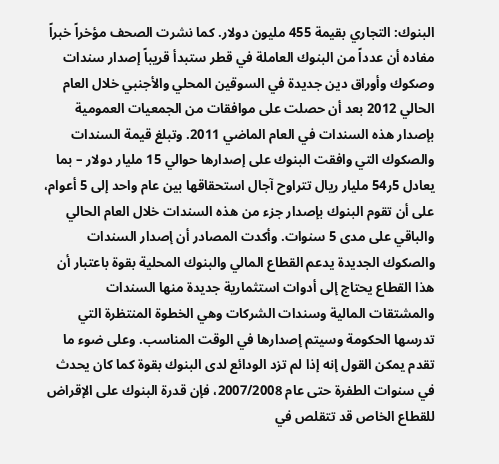البنوك: التجاري بقيمة 455 مليون دولار. كما نشرت الصحف مؤخراً خبراً مفاده أن عدداً من البنوك العاملة في قطر ستبدأ قريباً إصدار سندات وصكوك وأوراق دين جديدة في السوقين المحلي والأجنبي خلال العام الحالي 2012 بعد أن حصلت على موافقات من الجمعيات العمومية بإصدار هذه السندات في العام الماضي 2011. وتبلغ قيمة السندات والصكوك التي وافقت البنوك على إصدارها حوالي 15 مليار دولار – بما يعادل 5ر54 مليار ريال تتراوح آجال استحقاقها بين عام واحد إلى 5 أعوام، على أن تقوم البنوك بإصدار جزء من هذه السندات خلال العام الحالي والباقي على مدى 5 سنوات. وأكدت المصادر أن إصدار السندات والصكوك الجديدة يدعم القطاع المالي والبنوك المحلية بقوة باعتبار أن هذا القطاع يحتاج إلى أدوات استثمارية جديدة منها السندات والمشتقات المالية وسندات الشركات وهي الخطوة المنتظرة التي تدرسها الحكومة وسيتم إصدارها في الوقت المناسب. وعلى ضوء ما تقدم يمكن القول إنه إذا لم تزد الودائع لدى البنوك بقوة كما كان يحدث في سنوات الطفرة حتى عام 2007/2008، فإن قدرة البنوك على الإقراض للقطاع الخاص قد تتقلص في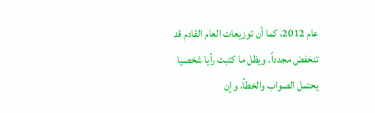عام 2012، كما أن توزيعات العام القادم قد تنخفض مجدداً. ويظل ما كتبت رأيا شخصيا يحتمل الصواب والخطأ، وإن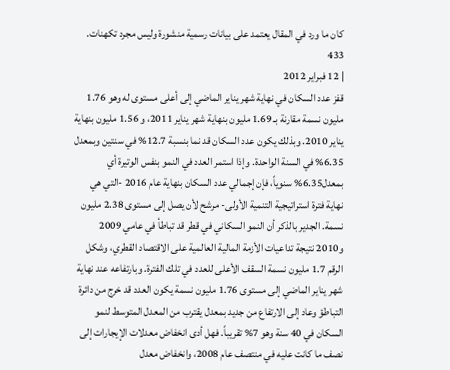كان ما ورد في المقال يعتمد على بيانات رسمية منشورة وليس مجرد تكهنات.
433
| 12 فبراير 2012
قفز عدد السكان في نهاية شهر يناير الماضي إلى أعلى مستوى له وهو 1.76 مليون نسمة مقارنة بـ 1.69 مليون بنهاية شهر يناير 2011، و 1.56 مليون بنهاية يناير 2010. وبذلك يكون عدد السكان قد نما بنسبة 12.7% في سنتين وبمعدل 6.35% في السنة الواحدة. وإذا استمر العدد في النمو بنفس الوتيرة أي بمعدل6.35% سنوياً، فإن إجمالي عدد السكان بنهاية عام 2016 -التي هي نهاية فترة استراتيجية التنمية الأولى- مرشح لأن يصل إلى مستوى 2.38 مليون نسمة. الجدير بالذكر أن النمو السكاني في قطر قد تباطأ في عامي 2009 و2010 نتيجة تداعيات الأزمة المالية العالمية على الاقتصاد القطري، وشكل الرقم 1.7 مليون نسمة السقف الأعلى للعدد في تلك الفترة. وبارتفاعه عند نهاية شهر يناير الماضي إلى مستوى 1.76 مليون نسمة يكون العدد قد خرج من دائرة التباطؤ وعاد إلى الارتفاع من جديد بمعدل يقترب من المعدل المتوسط لنمو السكان في 40 سنة وهو 7% تقريباً. فهل أدى انخفاض معدلات الإيجارات إلى نصف ما كانت عليه في منتصف عام 2008، وانخفاض معدل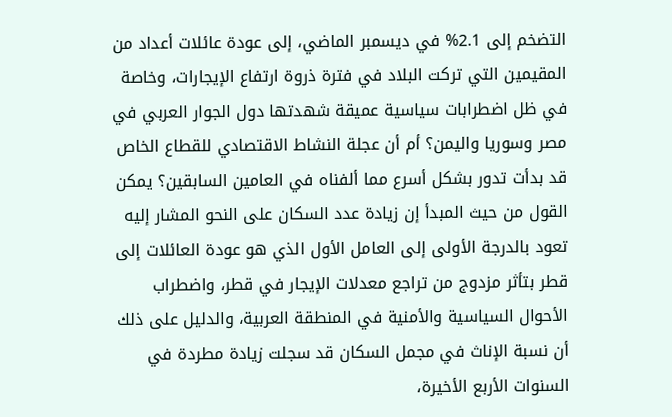التضخم إلى 2.1% في ديسمبر الماضي، إلى عودة عائلات أعداد من المقيمين التي تركت البلاد في فترة ذروة ارتفاع الإيجارات، وخاصة في ظل اضطرابات سياسية عميقة شهدتها دول الجوار العربي في مصر وسوريا واليمن؟ أم أن عجلة النشاط الاقتصادي للقطاع الخاص قد بدأت تدور بشكل أسرع مما ألفناه في العامين السابقين؟ يمكن القول من حيث المبدأ إن زيادة عدد السكان على النحو المشار إليه تعود بالدرجة الأولى إلى العامل الأول الذي هو عودة العائلات إلى قطر بتأثر مزدوج من تراجع معدلات الإيجار في قطر، واضطراب الأحوال السياسية والأمنية في المنطقة العربية، والدليل على ذلك أن نسبة الإناث في مجمل السكان قد سجلت زيادة مطردة في السنوات الأربع الأخيرة،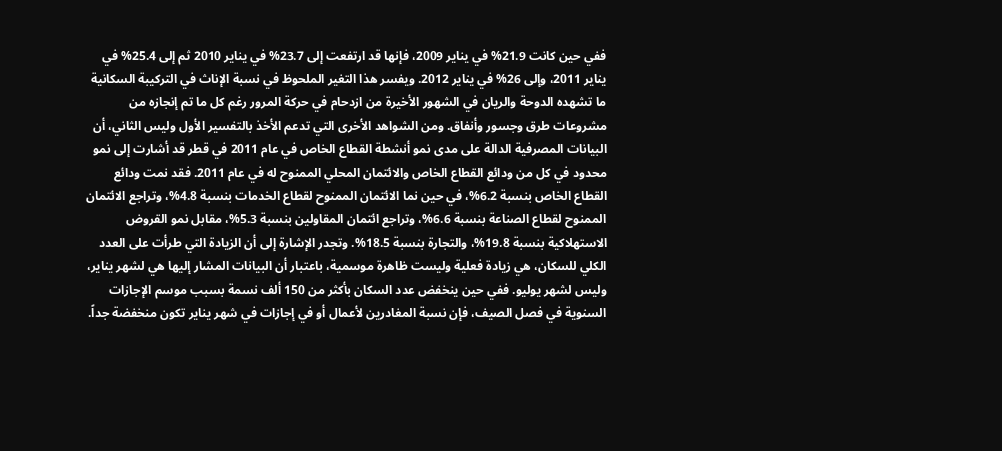ففي حين كانت 21.9% في يناير 2009، فإنها قد ارتفعت إلى 23.7% في يناير 2010 ثم إلى 25.4% في يناير 2011، وإلى 26% في يناير 2012. ويفسر هذا التغير الملحوظ في نسبة الإناث في التركيبة السكانية ما تشهده الدوحة والريان في الشهور الأخيرة من ازدحام في حركة المرور رغم كل ما تم إنجازه من مشروعات طرق وجسور وأنفاق. ومن الشواهد الأخرى التي تدعم الأخذ بالتفسير الأول وليس الثاني، أن البيانات المصرفية الدالة على مدى نمو أنشطة القطاع الخاص في عام 2011 في قطر قد أشارت إلى نمو محدود في كل من ودائع القطاع الخاص والائتمان المحلي الممنوح له في عام 2011. فقد نمت ودائع القطاع الخاص بنسبة 6.2%، في حين نما الائتمان الممنوح لقطاع الخدمات بنسبة 4.8%، وتراجع الائتمان الممنوح لقطاع الصناعة بنسبة 6.6%، وتراجع ائتمان المقاولين بنسبة 5.3%، مقابل نمو القروض الاستهلاكية بنسبة 19.8%، والتجارة بنسبة 18.5%. وتجدر الإشارة إلى أن الزيادة التي طرأت على العدد الكلي للسكان، هي زيادة فعلية وليست ظاهرة موسمية، باعتبار أن البيانات المشار إليها هي لشهر يناير، وليس لشهر يوليو. ففي حين ينخفض عدد السكان بأكثر من 150 ألف نسمة بسبب موسم الإجازات السنوية في فصل الصيف، فإن نسبة المغادرين لأعمال أو في إجازات في شهر يناير تكون منخفضة جداً.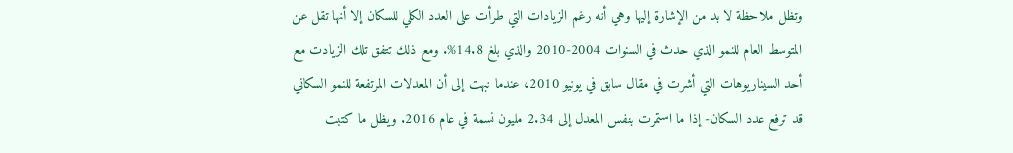وتظل ملاحظة لا بد من الإشارة إليها وهي أنه رغم الزيادات التي طرأت على العدد الكلي للسكان إلا أنها تقل عن المتوسط العام للنمو الذي حدث في السنوات 2004-2010 والذي بلغ 14.8%. ومع ذلك تتفق تلك الزيادت مع أحد السيناريوهات التي أشرت في مقال سابق في يونيو 2010، عندما نبهت إلى أن المعدلات المرتفعة للنمو السكاني قد ترفع عدد السكان- إذا ما استمرت بنفس المعدل إلى 2.34 مليون نسمة في عام 2016. ويظل ما كتبت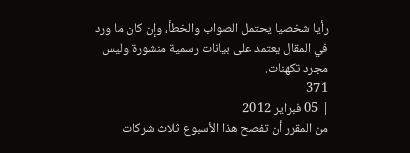رأيا شخصيا يحتمل الصواب والخطأ، وإن كان ما ورد في المقال يعتمد على بيانات رسمية منشورة وليس مجرد تكهنات.
371
| 05 فبراير 2012
من المقرر أن تفصح هذا الأسبوع ثلاث شركات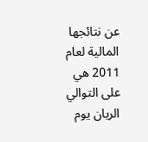عن نتائجها المالية لعام 2011 هي على التوالي الريان يوم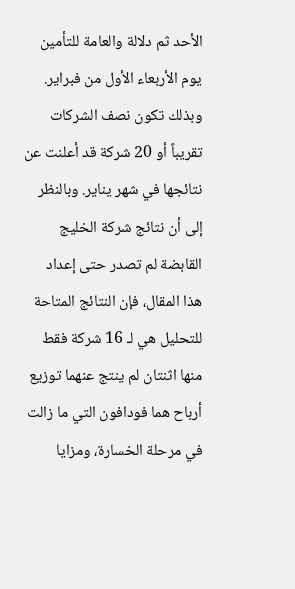الأحد ثم دلالة والعامة للتأمين يوم الأربعاء الأول من فبراير. وبذلك تكون نصف الشركات تقريباً أو 20 شركة قد أعلنت عن نتائجها في شهر يناير. وبالنظر إلى أن نتائج شركة الخليج القابضة لم تصدر حتى إعداد هذا المقال، فإن النتائج المتاحة للتحليل هي لـ 16 شركة فقط منها اثنتان لم ينتج عنهما توزيع أرباح هما فودافون التي ما زالت في مرحلة الخسارة، ومزايا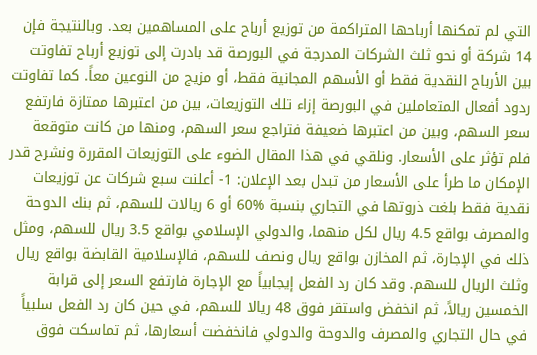التي لم تمكنها أرباحها المتراكمة من توزيع أرباح على المساهمين بعد. وبالنتيجة فإن 14 شركة أو نحو ثلث الشركات المدرجة في البورصة قد بادرت إلى توزيع أرباح تفاوتت بين الأرباح النقدية فقط أو الأسهم المجانية فقط، أو مزيج من النوعين معاً. كما تفاوتت ردود أفعال المتعاملين في البورصة إزاء تلك التوزيعات، بين من اعتبرها ممتازة فارتفع سعر السهم، وبين من اعتبرها ضعيفة فتراجع سعر السهم، ومنها من كانت متوقعة فلم تؤثر على الأسعار. ونلقي في هذا المقال الضوء على التوزيعات المقررة ونشرح قدر الإمكان ما طرأ على الأسعار من تبدل بعد الإعلان: 1- أعلنت سبع شركات عن توزيعات نقدية فقط بلغت ذروتها في التجاري بنسبة %60 أو 6 ريالات للسهم، ثم بنك الدوحة والمصرف بواقع 4.5 ريال لكل منهما، والدولي الإسلامي بواقع 3.5 ريال للسهم، ومثل ذلك في الإجارة، ثم المخازن بواقع ريال ونصف للسهم، فالإسلامية القابضة بواقع ريال وثلث الريال للسهم. وقد كان رد الفعل إيجابياً مع الإجارة فارتفع السعر إلى قرابة الخمسين ريالاً، ثم انخفض واستقر فوق 48 ريالا للسهم، في حين كان رد الفعل سلبياً في حال التجاري والمصرف والدوحة والدولي فانخفضت أسعارها، ثم تماسكت فوق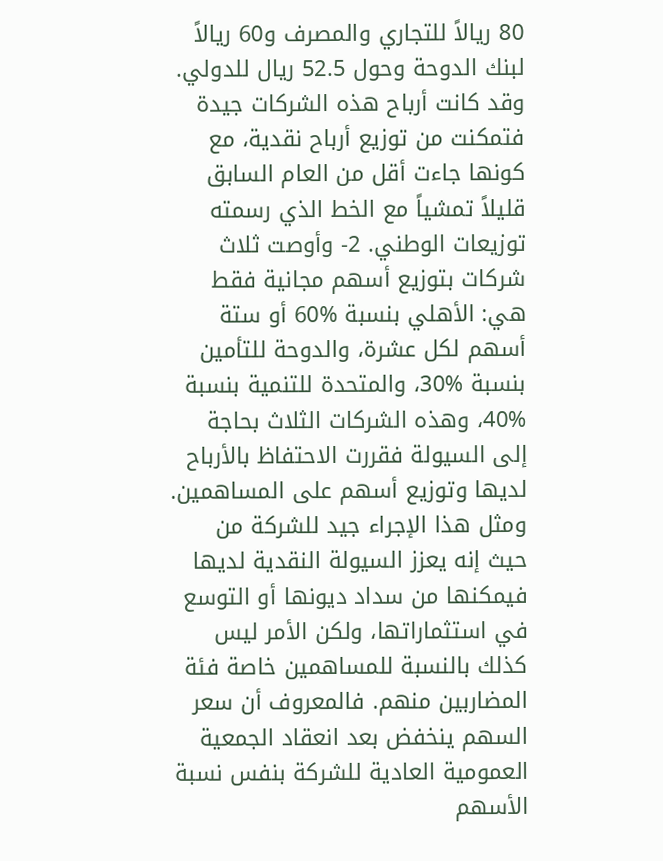80 ريالاً للتجاري والمصرف و60 ريالاً لبنك الدوحة وحول 52.5 ريال للدولي. وقد كانت أرباح هذه الشركات جيدة فتمكنت من توزيع أرباح نقدية، مع كونها جاءت أقل من العام السابق قليلاً تمشياً مع الخط الذي رسمته توزيعات الوطني. 2- وأوصت ثلاث شركات بتوزيع أسهم مجانية فقط هي: الأهلي بنسبة %60 أو ستة أسهم لكل عشرة، والدوحة للتأمين بنسبة %30، والمتحدة للتنمية بنسبة %40، وهذه الشركات الثلاث بحاجة إلى السيولة فقررت الاحتفاظ بالأرباح لديها وتوزيع أسهم على المساهمين. ومثل هذا الإجراء جيد للشركة من حيث إنه يعزز السيولة النقدية لديها فيمكنها من سداد ديونها أو التوسع في استثماراتها، ولكن الأمر ليس كذلك بالنسبة للمساهمين خاصة فئة المضاربين منهم. فالمعروف أن سعر السهم ينخفض بعد انعقاد الجمعية العمومية العادية للشركة بنفس نسبة الأسهم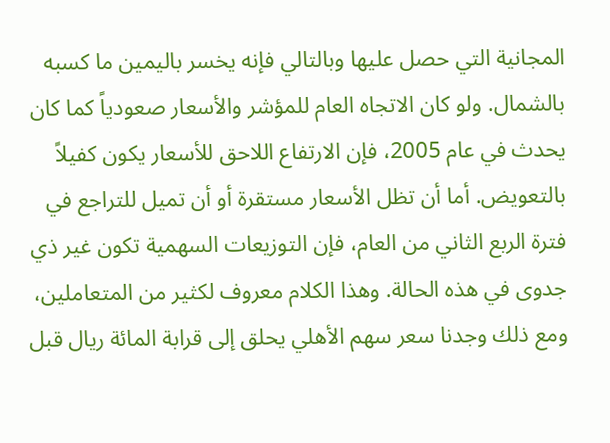المجانية التي حصل عليها وبالتالي فإنه يخسر باليمين ما كسبه بالشمال. ولو كان الاتجاه العام للمؤشر والأسعار صعودياً كما كان يحدث في عام 2005، فإن الارتفاع اللاحق للأسعار يكون كفيلاً بالتعويض. أما أن تظل الأسعار مستقرة أو أن تميل للتراجع في فترة الربع الثاني من العام، فإن التوزيعات السهمية تكون غير ذي جدوى في هذه الحالة. وهذا الكلام معروف لكثير من المتعاملين، ومع ذلك وجدنا سعر سهم الأهلي يحلق إلى قرابة المائة ريال قبل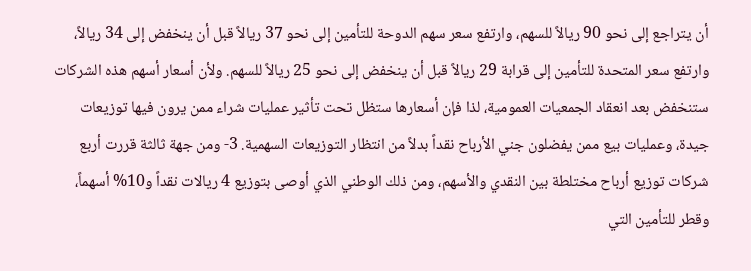أن يتراجع إلى نحو 90 ريالاً للسهم، وارتفع سعر سهم الدوحة للتأمين إلى نحو 37 ريالاً قبل أن ينخفض إلى 34 ريالاً، وارتفع سعر المتحدة للتأمين إلى قرابة 29 ريالاً قبل أن ينخفض إلى نحو 25 ريالاً للسهم. ولأن أسعار أسهم هذه الشركات ستنخفض بعد انعقاد الجمعيات العمومية، لذا فإن أسعارها ستظل تحت تأثير عمليات شراء ممن يرون فيها توزيعات جيدة، وعمليات بيع ممن يفضلون جني الأرباح نقداً بدلاً من انتظار التوزيعات السهمية. 3- ومن جهة ثالثة قررت أربع شركات توزيع أرباح مختلطة بين النقدي والأسهم، ومن ذلك الوطني الذي أوصى بتوزيع 4 ريالات نقداً و10% أسهماً، وقطر للتأمين التي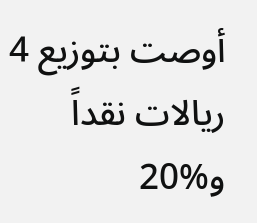أوصت بتوزيع 4 ريالات نقداً و%20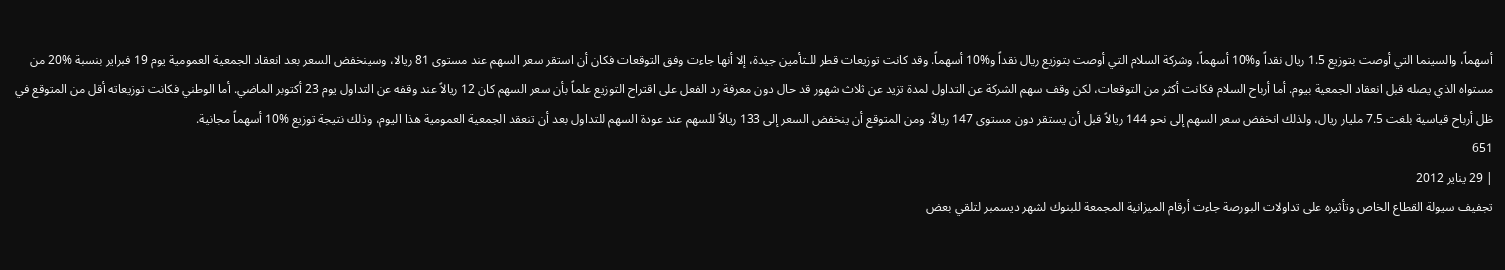أسهماً، والسينما التي أوصت بتوزيع 1.5 ريال نقداً و%10 أسهماً، وشركة السلام التي أوصت بتوزيع ريال نقداً و%10 أسهماً. وقد كانت توزيعات قطر للـتأمين جيدة، إلا أنها جاءت وفق التوقعات فكان أن استقر سعر السهم عند مستوى 81 ريالا، وسينخفض السعر بعد انعقاد الجمعية العمومية يوم 19 فبراير بنسبة %20 من مستواه الذي يصله قبل انعقاد الجمعية بيوم. أما أرباح السلام فكانت أكثر من التوقعات، لكن وقف سهم الشركة عن التداول لمدة تزيد عن ثلاث شهور قد حال دون معرفة رد الفعل على اقتراح التوزيع علماً بأن سعر السهم كان 12 ريالاً عند وقفه عن التداول يوم 23 أكتوبر الماضي. أما الوطني فكانت توزيعاته أقل من المتوقع في ظل أرباح قياسية بلغت 7.5 مليار ريال، ولذلك انخفض سعر السهم إلى نحو 144 ريالاً قبل أن يستقر دون مستوى 147 ريالاً. ومن المتوقع أن ينخفض السعر إلى 133 ريالاً للسهم عند عودة السهم للتداول بعد أن تنعقد الجمعية العمومية هذا اليوم، وذلك نتيجة توزيع %10 أسهماً مجانية.
651
| 29 يناير 2012
تجفيف سيولة القطاع الخاص وتأثيره على تداولات البورصة جاءت أرقام الميزانية المجمعة للبنوك لشهر ديسمبر لتلقي بعض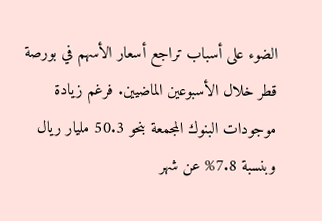الضوء على أسباب تراجع أسعار الأسهم في بورصة قطر خلال الأسبوعين الماضيين. فرغم زيادة موجودات البنوك المجمعة بنحو 50.3 مليار ريال وبنسبة 7.8% عن شهر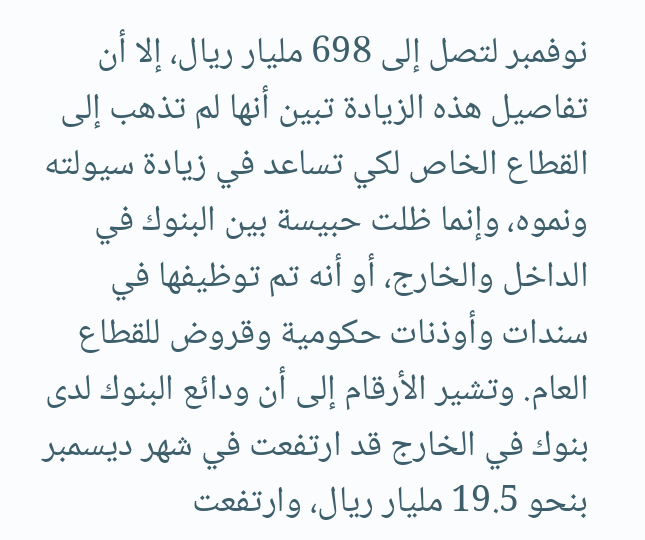نوفمبر لتصل إلى 698 مليار ريال، إلا أن تفاصيل هذه الزيادة تبين أنها لم تذهب إلى القطاع الخاص لكي تساعد في زيادة سيولته ونموه، وإنما ظلت حبيسة بين البنوك في الداخل والخارج، أو أنه تم توظيفها في سندات وأوذنات حكومية وقروض للقطاع العام. وتشير الأرقام إلى أن ودائع البنوك لدى بنوك في الخارج قد ارتفعت في شهر ديسمبر بنحو 19.5 مليار ريال، وارتفعت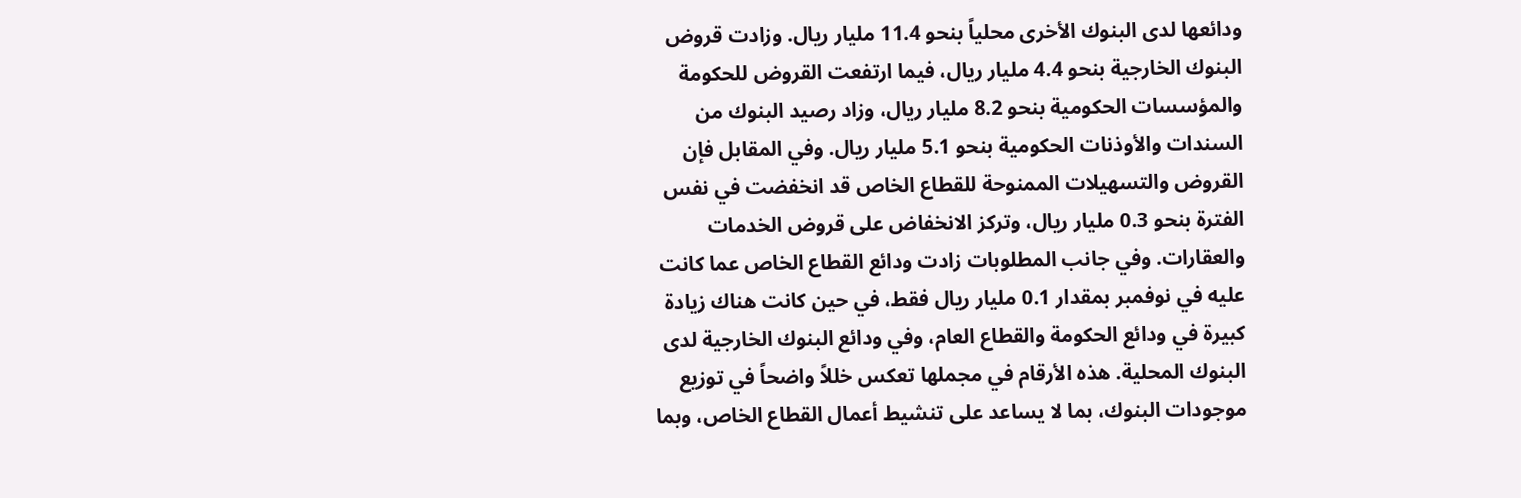ودائعها لدى البنوك الأخرى محلياً بنحو 11.4 مليار ريال. وزادت قروض البنوك الخارجية بنحو 4.4 مليار ريال، فيما ارتفعت القروض للحكومة والمؤسسات الحكومية بنحو 8.2 مليار ريال، وزاد رصيد البنوك من السندات والأوذنات الحكومية بنحو 5.1 مليار ريال. وفي المقابل فإن القروض والتسهيلات الممنوحة للقطاع الخاص قد انخفضت في نفس الفترة بنحو 0.3 مليار ريال، وتركز الانخفاض على قروض الخدمات والعقارات. وفي جانب المطلوبات زادت ودائع القطاع الخاص عما كانت عليه في نوفمبر بمقدار 0.1 مليار ريال فقط، في حين كانت هناك زيادة كبيرة في ودائع الحكومة والقطاع العام، وفي ودائع البنوك الخارجية لدى البنوك المحلية. هذه الأرقام في مجملها تعكس خللاً واضحاً في توزيع موجودات البنوك، بما لا يساعد على تنشيط أعمال القطاع الخاص، وبما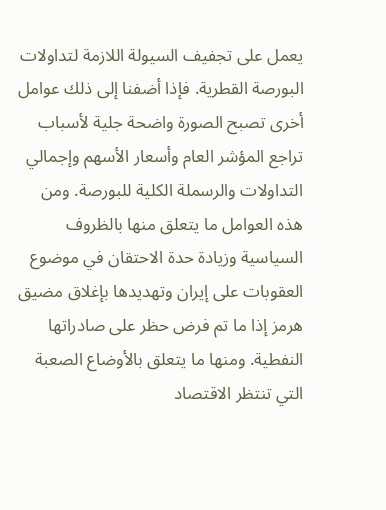يعمل على تجفيف السيولة اللازمة لتداولات البورصة القطرية. فإذا أضفنا إلى ذلك عوامل أخرى تصبح الصورة واضحة جلية لأسباب تراجع المؤشر العام وأسعار الأسهم وإجمالي التداولات والرسملة الكلية للبورصة. ومن هذه العوامل ما يتعلق منها بالظروف السياسية وزيادة حدة الاحتقان في موضوع العقوبات على إيران وتهديدها بإغلاق مضيق هرمز إذا ما تم فرض حظر على صادراتها النفطية. ومنها ما يتعلق بالأوضاع الصعبة التي تنتظر الاقتصاد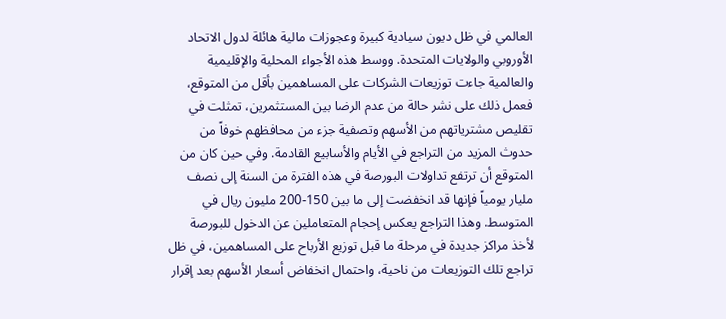العالمي في ظل ديون سيادية كبيرة وعجوزات مالية هائلة لدول الاتحاد الأوروبي والولايات المتحدة. ووسط هذه الأجواء المحلية والإقليمية والعالمية جاءت توزيعات الشركات على المساهمين بأقل من المتوقع، فعمل ذلك على نشر حالة من عدم الرضا بين المستثمرين، تمثلت في تقليص مشترياتهم من الأسهم وتصفية جزء من محافظهم خوفاً من حدوث المزيد من التراجع في الأيام والأسابيع القادمة. وفي حين كان من المتوقع أن ترتفع تداولات البورصة في هذه الفترة من السنة إلى نصف مليار يومياً فإنها قد انخفضت إلى ما بين 150-200 مليون ريال في المتوسط. وهذا التراجع يعكس إحجام المتعاملين عن الدخول للبورصة لأخذ مراكز جديدة في مرحلة ما قبل توزيع الأرباح على المساهمين، في ظل تراجع تلك التوزيعات من ناحية، واحتمال انخفاض أسعار الأسهم بعد إقرار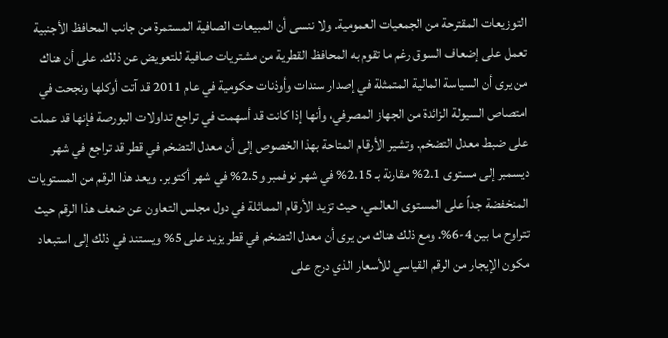التوزيعات المقترحة من الجمعيات العمومية. ولا ننسى أن المبيعات الصافية المستمرة من جانب المحافظ الأجنبية تعمل على إضعاف السوق رغم ما تقوم به المحافظ القطرية من مشتريات صافية للتعويض عن ذلك. على أن هناك من يرى أن السياسة المالية المتمثلة في إصدار سندات وأوذنات حكومية في عام 2011 قد آتت أوكلها ونجحت في امتصاص السيولة الزائدة من الجهاز المصرفي، وأنها إذا كانت قد أسهمت في تراجع تداولات البورصة فإنها قد عملت على ضبط معدل التضخم. وتشير الأرقام المتاحة بهذا الخصوص إلى أن معدل التضخم في قطر قد تراجع في شهر ديسمبر إلى مستوى 2.1% مقارنة بـ 2.15% في شهر نوفمبر و2.5% في شهر أكتوبر. ويعد هذا الرقم من المستويات المنخفضة جداً على المستوى العالمي، حيث تزيد الأرقام المماثلة في دول مجلس التعاون عن ضعف هذا الرقم حيث تتراوح ما بين 4-6%. ومع ذلك هناك من يرى أن معدل التضخم في قطر يزيد على 5% ويستند في ذلك إلى استبعاد مكون الإيجار من الرقم القياسي للأسعار الذي درج على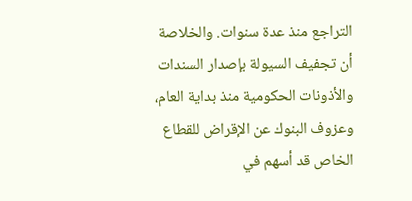التراجع منذ عدة سنوات. والخلاصة أن تجفيف السيولة بإصدار السندات والأذونات الحكومية منذ بداية العام، وعزوف البنوك عن الإقراض للقطاع الخاص قد أسهم في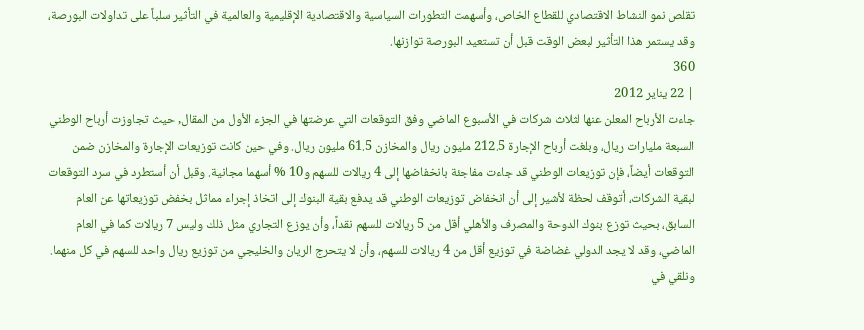تقلص نمو النشاط الاقتصادي للقطاع الخاص، وأسهمت التطورات السياسية والاقتصادية الإقليمية والعالمية في التأثير سلباً على تداولات البورصة، وقد يستمر هذا التأثير لبعض الوقت قبل أن تستعيد البورصة توازنها.
360
| 22 يناير 2012
جاءت الأرباح المعلن عنها لثلاث شركات في الأسبوع الماضي وفق التوقعات التي عرضتها في الجزء الأول من المقال, حيث تجاوزت أرباح الوطني السبعة مليارات ريال، وبلغت أرباح الإجارة 212.5 مليون ريال والمخازن 61.5 مليون ريال. وفي حين كانت توزيعات الإجارة والمخازن ضمن التوقعات أيضاً، فإن توزيعات الوطني قد جاءت مفاجئة بانخفاضها إلى 4 ريالات للسهم و10 % أسهما مجانية. وقبل أن أستطرد في سرد التوقعات لبقية الشركات، أتوقف لحظة لأشير إلى أن انخفاض توزيعات الوطني قد يدفع بقية البنوك إلى اتخاذ إجراء مماثل بخفض توزيعاتها عن العام السابق، بحيث توزع بنوك الدوحة والمصرف والأهلي أقل من 5 ريالات للسهم نقداً، وأن يوزع التجاري مثل ذلك وليس 7 ريالات كما في العام الماضي، وقد لا يجد الدولي غضاضة في توزيع أقل من 4 ريالات للسهم، وأن لا يتحرج الريان والخليجي من توزيع ريال واحد للسهم في كل منهما. ونلقي في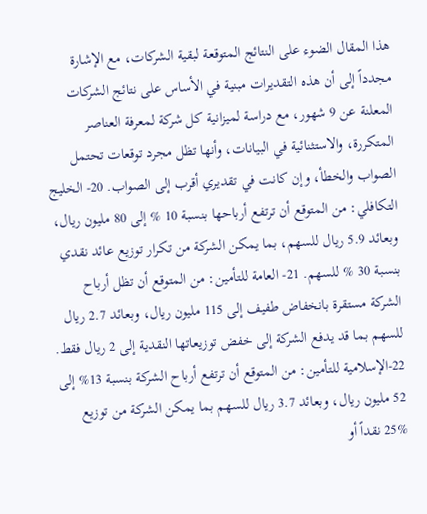هذا المقال الضوء على النتائج المتوقعة لبقية الشركات، مع الإشارة مجدداً إلى أن هذه التقديرات مبنية في الأساس على نتائج الشركات المعلنة عن 9 شهور، مع دراسة لميزانية كل شركة لمعرفة العناصر المتكررة، والاستثنائية في البيانات، وأنها تظل مجرد توقعات تحتمل الصواب والخطأ، وإن كانت في تقديري أقرب إلى الصواب. 20- الخليج التكافلي: من المتوقع أن ترتفع أرباحها بنسبة 10 % إلى 80 مليون ريال، وبعائد 5.9 ريال للسهم، بما يمكن الشركة من تكرار توزيع عائد نقدي بنسبة 30 % للسهم. 21- العامة للتأمين: من المتوقع أن تظل أرباح الشركة مستقرة بانخفاض طفيف إلى 115 مليون ريال، وبعائد 2.7 ريال للسهم بما قد يدفع الشركة إلى خفض توزيعاتها النقدية إلى 2 ريال فقط. 22-الإسلامية للتأمين: من المتوقع أن ترتفع أرباح الشركة بنسبة 13% إلى 52 مليون ريال، وبعائد 3.7 ريال للسهم بما يمكن الشركة من توزيع %25 نقداً أو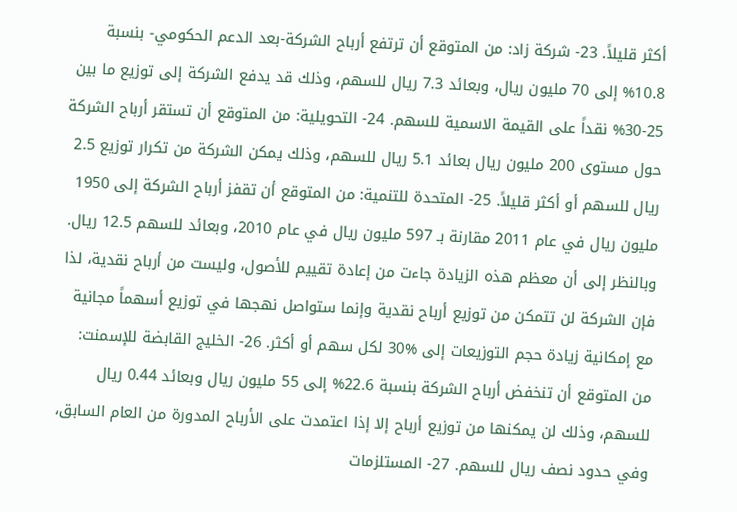أكثر قليلاً. 23- شركة زاد: من المتوقع أن ترتفع أرباح الشركة-بعد الدعم الحكومي- بنسبة 10.8% إلى 70 مليون ريال، وبعائد 7.3 ريال للسهم، وذلك قد يدفع الشركة إلى توزيع ما بين 25-30% نقداً على القيمة الاسمية للسهم. 24- التحويلية: من المتوقع أن تستقر أرباح الشركة حول مستوى 200 مليون ريال بعائد 5.1 ريال للسهم، وذلك يمكن الشركة من تكرار توزيع 2.5 ريال للسهم أو أكثر قليلاً. 25- المتحدة للتنمية: من المتوقع أن تقفز أرباح الشركة إلى 1950 مليون ريال في عام 2011 مقارنة بـ 597 مليون ريال في عام 2010، وبعائد للسهم 12.5 ريال. وبالنظر إلى أن معظم هذه الزيادة جاءت من إعادة تقييم للأصول، وليست من أرباح نقدية، لذا فإن الشركة لن تتمكن من توزيع أرباح نقدية وإنما ستواصل نهجها في توزيع أسهماً مجانية مع إمكانية زيادة حجم التوزيعات إلى %30 لكل سهم أو أكثر. 26- الخليج القابضة للإسمنت: من المتوقع أن تنخفض أرباح الشركة بنسبة 22.6% إلى 55 مليون ريال وبعائد 0.44 ريال للسهم، وذلك لن يمكنها من توزيع أرباح إلا إذا اعتمدت على الأرباح المدورة من العام السابق، وفي حدود نصف ريال للسهم. 27- المستلزمات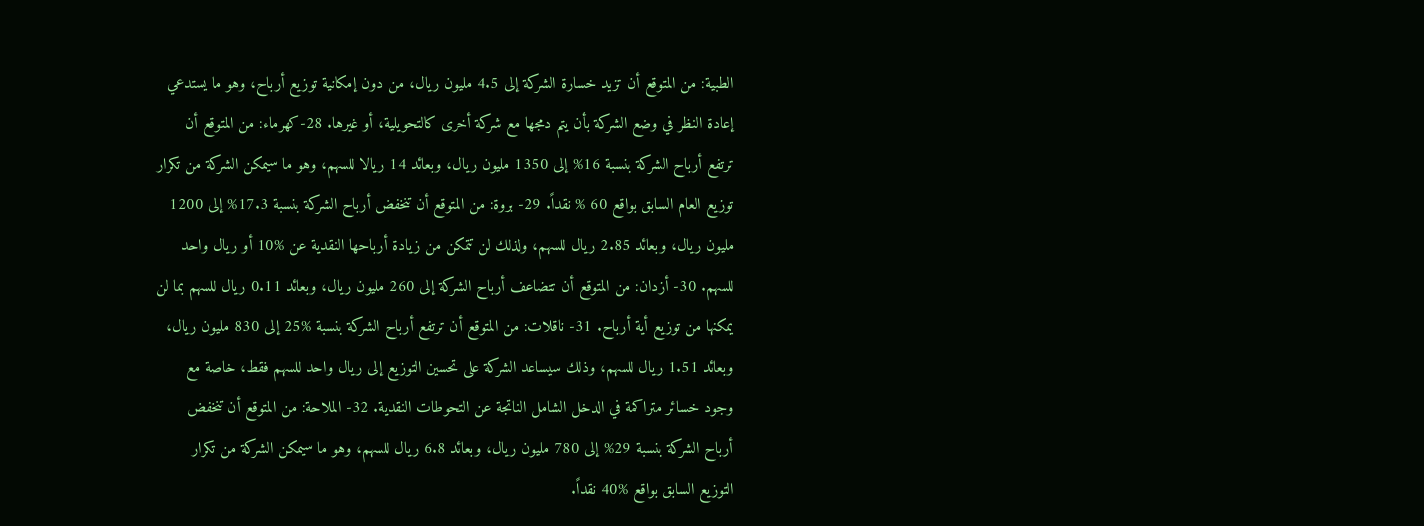الطبية: من المتوقع أن تزيد خسارة الشركة إلى 4.5 مليون ريال، من دون إمكانية توزيع أرباح، وهو ما يستدعي إعادة النظر في وضع الشركة بأن يتم دمجها مع شركة أخرى كالتحويلية، أو غيرها. 28-كهرماء: من المتوقع أن ترتفع أرباح الشركة بنسبة 16% إلى 1350 مليون ريال، وبعائد 14 ريالا للسهم، وهو ما سيمكن الشركة من تكرار توزيع العام السابق بواقع 60 % نقداً. 29- بروة: من المتوقع أن تنخفض أرباح الشركة بنسبة 17.3% إلى 1200 مليون ريال، وبعائد 2.85 ريال للسهم، ولذلك لن تتمكن من زيادة أرباحها النقدية عن %10 أو ريال واحد للسهم. 30- أزدان: من المتوقع أن تتضاعف أرباح الشركة إلى 260 مليون ريال، وبعائد 0.11 ريال للسهم بما لن يمكنها من توزيع أية أرباح. 31- ناقلات: من المتوقع أن ترتفع أرباح الشركة بنسبة %25 إلى 830 مليون ريال، وبعائد 1.51 ريال للسهم، وذلك سيساعد الشركة على تحسين التوزيع إلى ريال واحد للسهم فقط، خاصة مع وجود خسائر متراكمة في الدخل الشامل الناتجة عن التحوطات النقدية. 32- الملاحة: من المتوقع أن تنخفض أرباح الشركة بنسبة 29% إلى 780 مليون ريال، وبعائد 6.8 ريال للسهم، وهو ما سيمكن الشركة من تكرار التوزيع السابق بواقع %40 نقداً.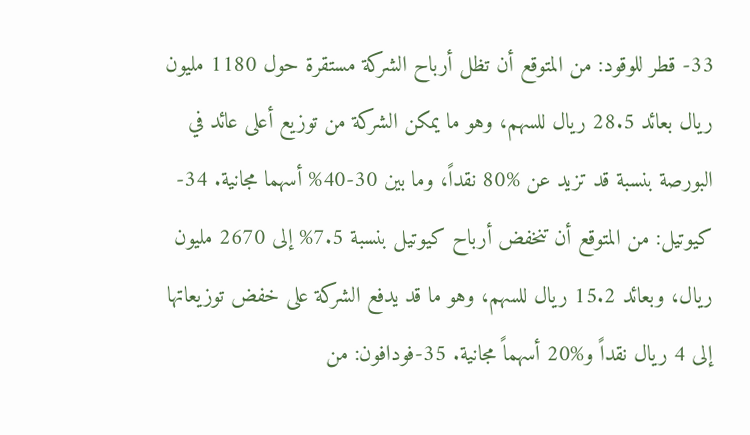33- قطر للوقود: من المتوقع أن تظل أرباح الشركة مستقرة حول 1180 مليون ريال بعائد 28.5 ريال للسهم، وهو ما يمكن الشركة من توزيع أعلى عائد في البورصة بنسبة قد تزيد عن %80 نقداً، وما بين 30-40% أسهما مجانية. 34- كيوتيل: من المتوقع أن تنخفض أرباح كيوتيل بنسبة 7.5% إلى 2670 مليون ريال، وبعائد 15.2 ريال للسهم، وهو ما قد يدفع الشركة على خفض توزيعاتها إلى 4 ريال نقداً و%20 أسهماً مجانية. 35-فودافون: من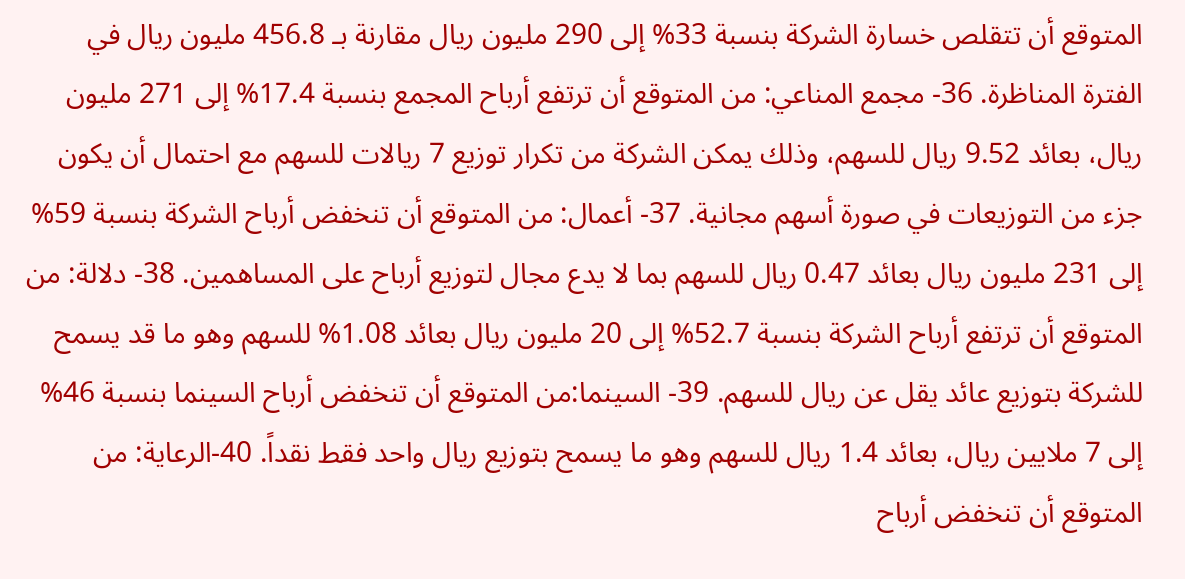المتوقع أن تتقلص خسارة الشركة بنسبة 33% إلى 290 مليون ريال مقارنة بـ 456.8 مليون ريال في الفترة المناظرة. 36- مجمع المناعي: من المتوقع أن ترتفع أرباح المجمع بنسبة 17.4% إلى 271 مليون ريال، بعائد 9.52 ريال للسهم، وذلك يمكن الشركة من تكرار توزيع 7 ريالات للسهم مع احتمال أن يكون جزء من التوزيعات في صورة أسهم مجانية. 37- أعمال: من المتوقع أن تنخفض أرباح الشركة بنسبة 59% إلى 231 مليون ريال بعائد 0.47 ريال للسهم بما لا يدع مجال لتوزيع أرباح على المساهمين. 38- دلالة: من المتوقع أن ترتفع أرباح الشركة بنسبة 52.7% إلى 20 مليون ريال بعائد 1.08% للسهم وهو ما قد يسمح للشركة بتوزيع عائد يقل عن ريال للسهم. 39- السينما:من المتوقع أن تنخفض أرباح السينما بنسبة 46% إلى 7 ملايين ريال، بعائد 1.4 ريال للسهم وهو ما يسمح بتوزيع ريال واحد فقط نقداً. 40-الرعاية: من المتوقع أن تنخفض أرباح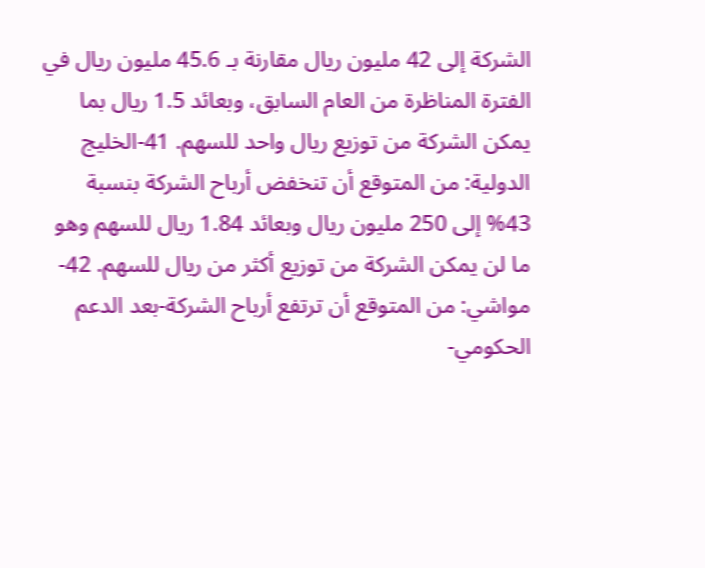الشركة إلى 42 مليون ريال مقارنة بـ 45.6 مليون ريال في الفترة المناظرة من العام السابق، وبعائد 1.5 ريال بما يمكن الشركة من توزيع ريال واحد للسهم. 41-الخليج الدولية: من المتوقع أن تنخفض أرباح الشركة بنسبة 43% إلى 250 مليون ريال وبعائد 1.84 ريال للسهم وهو ما لن يمكن الشركة من توزيع أكثر من ريال للسهم. 42-مواشي: من المتوقع أن ترتفع أرباح الشركة-بعد الدعم الحكومي-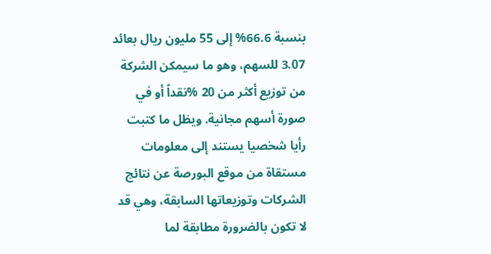بنسبة 66.6% إلى 55 مليون ريال بعائد 3.07 للسهم، وهو ما سيمكن الشركة من توزيع أكثر من 20 %نقداً أو في صورة أسهم مجانية. ويظل ما كتبت رأيا شخصيا يستند إلى معلومات مستقاة من موقع البورصة عن نتائج الشركات وتوزيعاتها السابقة، وهي قد لا تكون بالضرورة مطابقة لما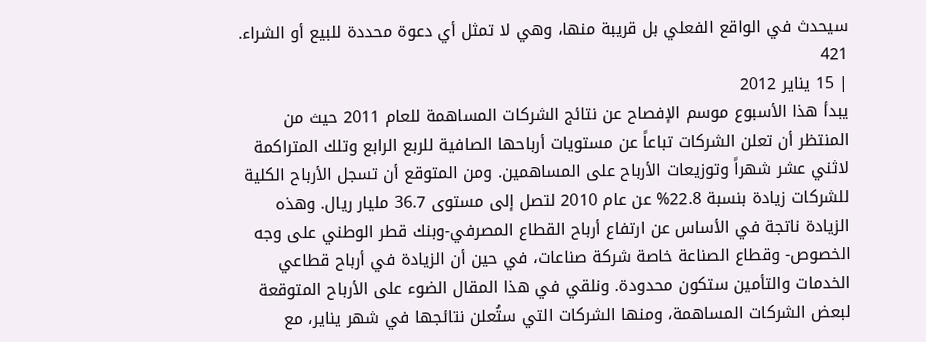سيحدث في الواقع الفعلي بل قريبة منها، وهي لا تمثل أي دعوة محددة للبيع أو الشراء.
421
| 15 يناير 2012
يبدأ هذا الأسبوع موسم الإفصاح عن نتائج الشركات المساهمة للعام 2011 حيث من المنتظر أن تعلن الشركات تباعاً عن مستويات أرباحها الصافية للربع الرابع وتلك المتراكمة لاثني عشر شهراً وتوزيعات الأرباح على المساهمين. ومن المتوقع أن تسجل الأرباح الكلية للشركات زيادة بنسبة 22.8% عن عام 2010 لتصل إلى مستوى 36.7 مليار ريال. وهذه الزيادة ناتجة في الأساس عن ارتفاع أرباح القطاع المصرفي-وبنك قطر الوطني على وجه الخصوص- وقطاع الصناعة خاصة شركة صناعات، في حين أن الزيادة في أرباح قطاعي الخدمات والتأمين ستكون محدودة. ونلقي في هذا المقال الضوء على الأرباح المتوقعة لبعض الشركات المساهمة، ومنها الشركات التي ستُعلن نتائجها في شهر يناير، مع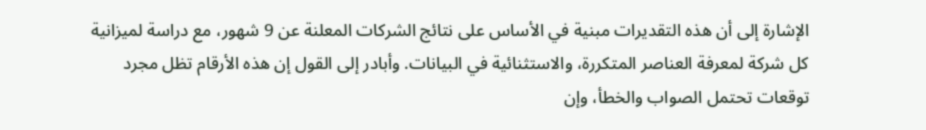الإشارة إلى أن هذه التقديرات مبنية في الأساس على نتائج الشركات المعلنة عن 9 شهور، مع دراسة لميزانية كل شركة لمعرفة العناصر المتكررة، والاستثنائية في البيانات. وأبادر إلى القول إن هذه الأرقام تظل مجرد توقعات تحتمل الصواب والخطأ، وإن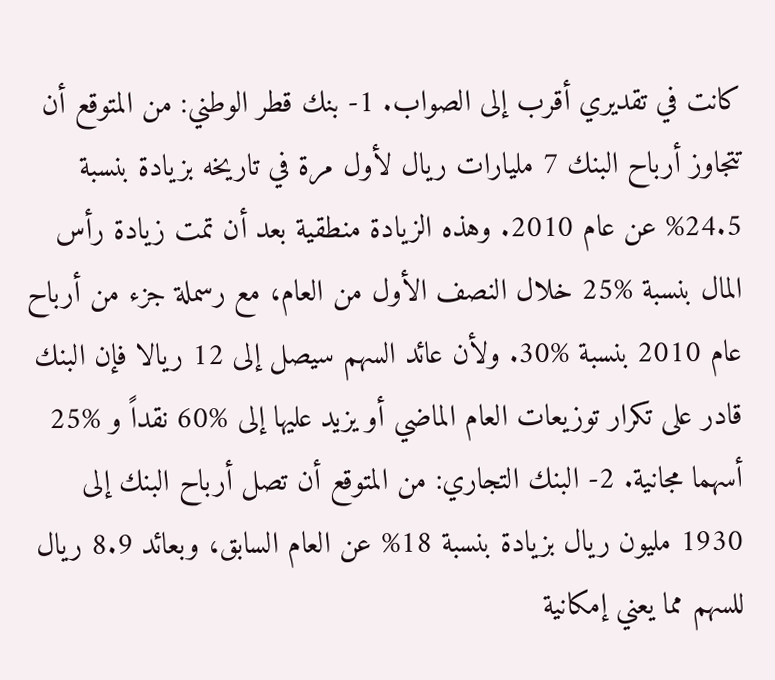كانت في تقديري أقرب إلى الصواب. 1- بنك قطر الوطني: من المتوقع أن تتجاوز أرباح البنك 7 مليارات ريال لأول مرة في تاريخه بزيادة بنسبة 24.5% عن عام 2010. وهذه الزيادة منطقية بعد أن تمت زيادة رأس المال بنسبة %25 خلال النصف الأول من العام، مع رسملة جزء من أرباح عام 2010 بنسبة %30. ولأن عائد السهم سيصل إلى 12 ريالا فإن البنك قادر على تكرار توزيعات العام الماضي أو يزيد عليها إلى %60 نقداً و %25 أسهما مجانية. 2- البنك التجاري: من المتوقع أن تصل أرباح البنك إلى 1930 مليون ريال بزيادة بنسبة 18% عن العام السابق، وبعائد 8.9 ريال للسهم مما يعني إمكانية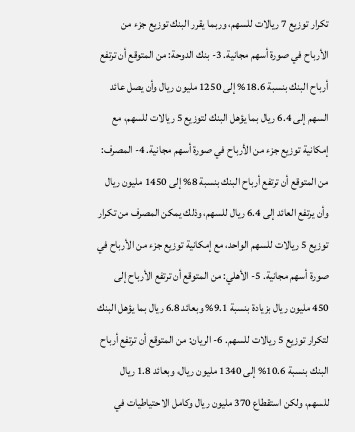تكرار توزيع 7 ريالات للسهم، وربما يقرر البنك توزيع جزء من الأرباح في صورة أسهم مجانية. 3- بنك الدوحة: من المتوقع أن ترتفع أرباح البنك بنسبة 18.6% إلى 1250 مليون ريال وأن يصل عائد السهم إلى 6.4 ريال بما يؤهل البنك لتوزيع 5 ريالات للسهم، مع إمكانية توزيع جزء من الأرباح في صورة أسهم مجانية. 4- المصرف: من المتوقع أن ترتفع أرباح البنك بنسبة 8% إلى 1450 مليون ريال وأن يرتفع العائد إلى 6.4 ريال للسهم، وذلك يمكن المصرف من تكرار توزيع 5 ريالات للسهم الواحد، مع إمكانية توزيع جزء من الأرباح في صورة أسهم مجانية. 5- الأهلي: من المتوقع أن ترتفع الأرباح إلى 450 مليون ريال بزيادة بنسبة 9.1% وبعائد 6.8 ريال بما يؤهل البنك لتكرار توزيع 5 ريالات للسهم. 6- الريان: من المتوقع أن ترتفع أرباح البنك بنسبة 10.6% إلى 1340 مليون ريال، وبعائد 1.8 ريال للسهم، ولكن استقطاع 370 مليون ريال وكامل الاحتياطيات في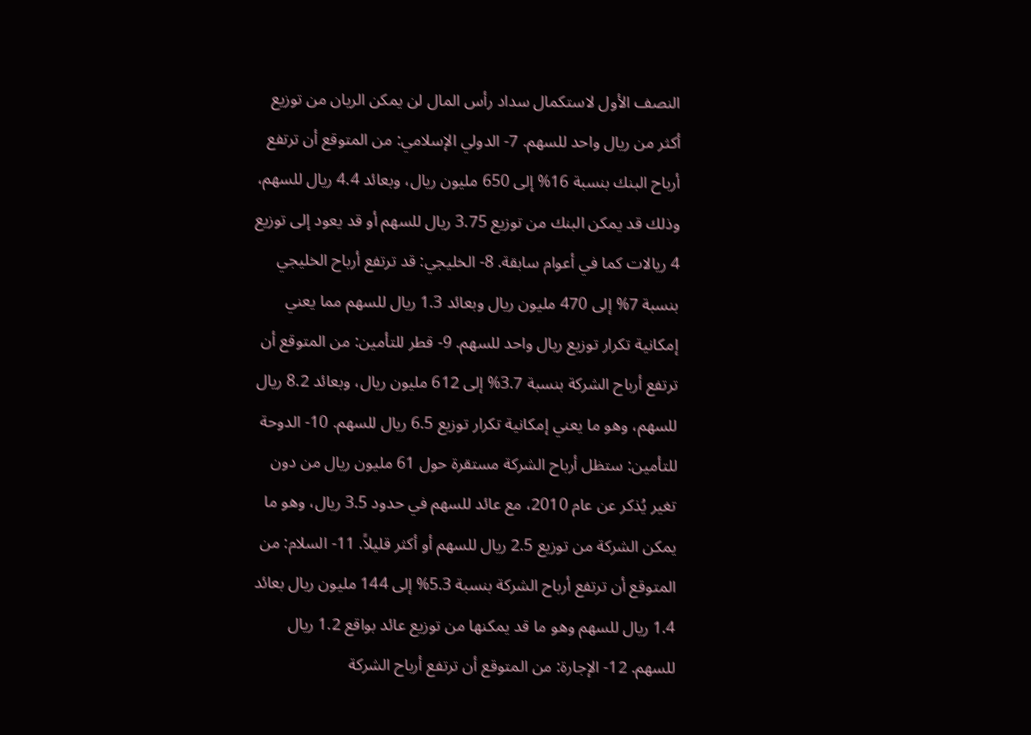النصف الأول لاستكمال سداد رأس المال لن يمكن الريان من توزيع أكثر من ريال واحد للسهم. 7- الدولي الإسلامي: من المتوقع أن ترتفع أرباح البنك بنسبة 16% إلى 650 مليون ريال، وبعائد 4.4 ريال للسهم، وذلك قد يمكن البنك من توزيع 3.75 ريال للسهم أو قد يعود إلى توزيع 4 ريالات كما في أعوام سابقة. 8- الخليجي: قد ترتفع أرباح الخليجي بنسبة 7% إلى 470 مليون ريال وبعائد 1.3 ريال للسهم مما يعني إمكانية تكرار توزيع ريال واحد للسهم. 9- قطر للتأمين: من المتوقع أن ترتفع أرباح الشركة بنسبة 3.7% إلى 612 مليون ريال، وبعائد 8.2 ريال للسهم، وهو ما يعني إمكانية تكرار توزيع 6.5 ريال للسهم. 10- الدوحة للتأمين: ستظل أرباح الشركة مستقرة حول 61 مليون ريال من دون تغير يُذكر عن عام 2010، مع عائد للسهم في حدود 3.5 ريال، وهو ما يمكن الشركة من توزيع 2.5 ريال للسهم أو أكثر قليلاً. 11- السلام: من المتوقع أن ترتفع أرباح الشركة بنسبة 5.3% إلى 144 مليون ريال بعائد 1.4 ريال للسهم وهو ما قد يمكنها من توزيع عائد بواقع 1.2 ريال للسهم. 12- الإجارة: من المتوقع أن ترتفع أرباح الشركة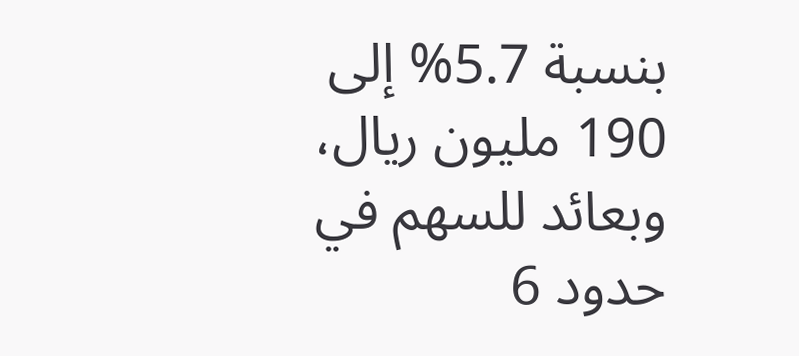بنسبة 5.7% إلى 190 مليون ريال، وبعائد للسهم في حدود 6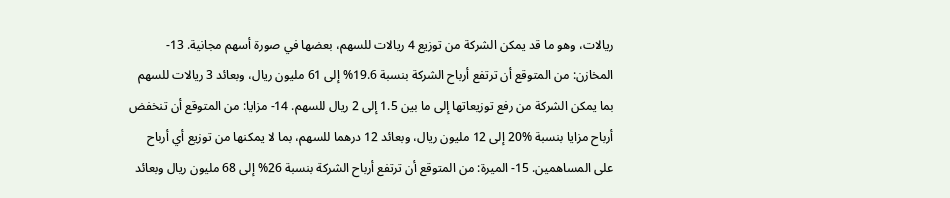ريالات، وهو ما قد يمكن الشركة من توزيع 4 ريالات للسهم، بعضها في صورة أسهم مجانية. 13- المخازن: من المتوقع أن ترتفع أرباح الشركة بنسبة 19.6% إلى 61 مليون ريال، وبعائد 3 ريالات للسهم بما يمكن الشركة من رفع توزيعاتها إلى ما بين 1.5 إلى 2 ريال للسهم. 14- مزايا: من المتوقع أن تنخفض أرباح مزايا بنسبة %20 إلى 12 مليون ريال، وبعائد 12 درهما للسهم، بما لا يمكنها من توزيع أي أرباح على المساهمين. 15- الميرة: من المتوقع أن ترتفع أرباح الشركة بنسبة 26% إلى 68 مليون ريال وبعائد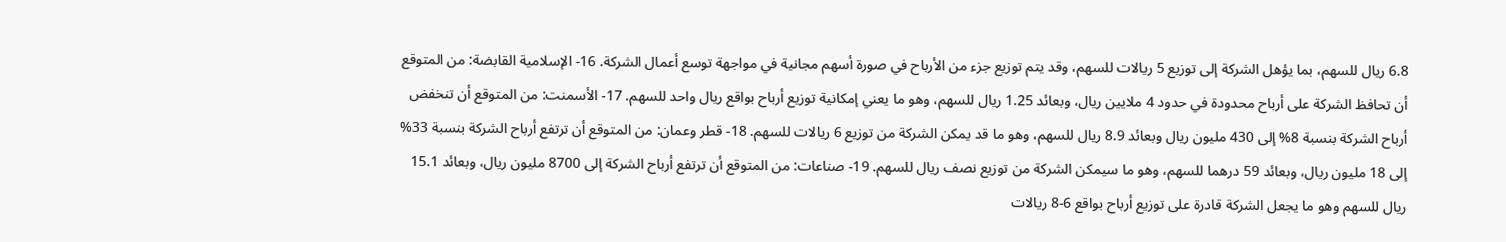6.8 ريال للسهم، بما يؤهل الشركة إلى توزيع 5 ريالات للسهم، وقد يتم توزيع جزء من الأرباح في صورة أسهم مجانية في مواجهة توسع أعمال الشركة. 16- الإسلامية القابضة: من المتوقع أن تحافظ الشركة على أرباح محدودة في حدود 4 ملايين ريال، وبعائد 1.25 ريال للسهم، وهو ما يعني إمكانية توزيع أرباح بواقع ريال واحد للسهم. 17- الأسمنت: من المتوقع أن تنخفض أرباح الشركة بنسبة 8% إلى 430 مليون ريال وبعائد 8.9 ريال للسهم، وهو ما قد يمكن الشركة من توزيع 6 ريالات للسهم. 18- قطر وعمان: من المتوقع أن ترتفع أرباح الشركة بنسبة 33% إلى 18 مليون ريال، وبعائد 59 درهما للسهم، وهو ما سيمكن الشركة من توزيع نصف ريال للسهم. 19- صناعات: من المتوقع أن ترتفع أرباح الشركة إلى 8700 مليون ريال، وبعائد 15.1 ريال للسهم وهو ما يجعل الشركة قادرة على توزيع أرباح بواقع 6-8 ريالات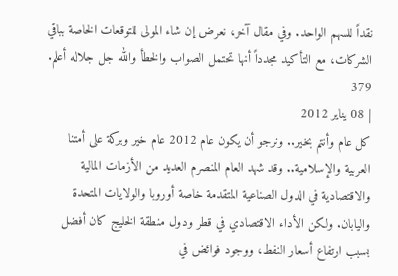نقداً للسهم الواحد. وفي مقال آخر، نعرض إن شاء المولى للتوقعات الخاصة بباقي الشركات، مع التأكيد مجدداً أنها تحتمل الصواب والخطأ والله جل جلاله أعلم.
379
| 08 يناير 2012
كل عام وأنتم بخير.. ونرجو أن يكون عام 2012 عام خير وبركة على أمتنا العربية والإسلامية.. وقد شهد العام المنصرم العديد من الأزمات المالية والاقتصادية في الدول الصناعية المتقدمة خاصة أوروبا والولايات المتحدة واليابان. ولكن الأداء الاقتصادي في قطر ودول منطقة الخليج كان أفضل بسبب ارتفاع أسعار النفط، ووجود فوائض في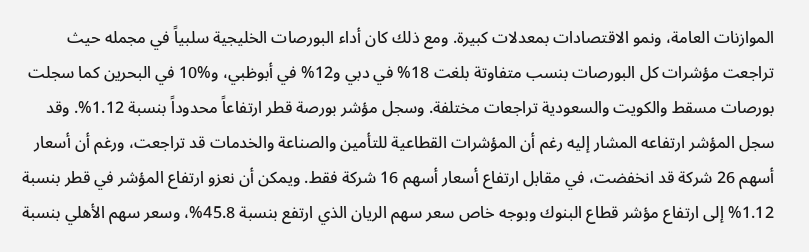الموازنات العامة، ونمو الاقتصادات بمعدلات كبيرة. ومع ذلك كان أداء البورصات الخليجية سلبياً في مجمله حيث تراجعت مؤشرات كل البورصات بنسب متفاوتة بلغت 18% في دبي و12% في أبوظبي، و%10 في البحرين كما سجلت بورصات مسقط والكويت والسعودية تراجعات مختلفة. وسجل مؤشر بورصة قطر ارتفاعاً محدوداً بنسبة 1.12%. وقد سجل المؤشر ارتفاعه المشار إليه رغم أن المؤشرات القطاعية للتأمين والصناعة والخدمات قد تراجعت، ورغم أن أسعار أسهم 26 شركة قد انخفضت، في مقابل ارتفاع أسعار أسهم 16 شركة فقط. ويمكن أن نعزو ارتفاع المؤشر في قطر بنسبة 1.12% إلى ارتفاع مؤشر قطاع البنوك وبوجه خاص سعر سهم الريان الذي ارتفع بنسبة 45.8%، وسعر سهم الأهلي بنسبة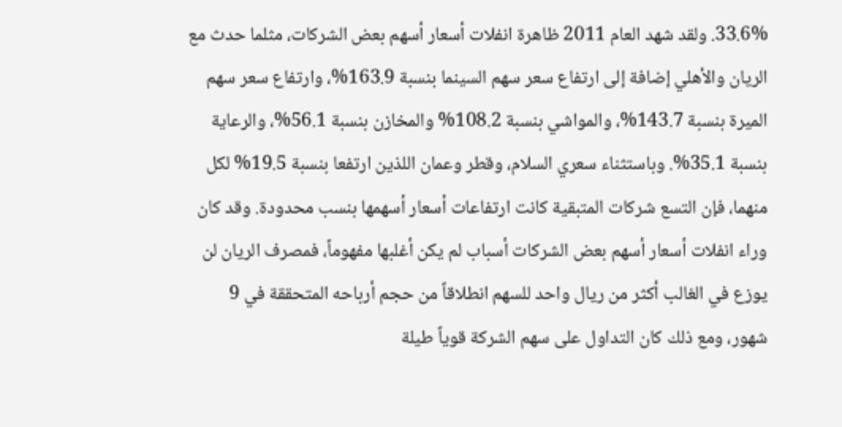33.6%. ولقد شهد العام 2011 ظاهرة انفلات أسعار أسهم بعض الشركات، مثلما حدث مع الريان والأهلي إضافة إلى ارتفاع سعر سهم السينما بنسبة 163.9%، وارتفاع سعر سهم الميرة بنسبة 143.7%، والمواشي بنسبة 108.2% والمخازن بنسبة 56.1%، والرعاية بنسبة 35.1%. وباستثناء سعري السلام، وقطر وعمان اللذين ارتفعا بنسبة 19.5% لكل منهما، فإن التسع شركات المتبقية كانت ارتفاعات أسعار أسهمها بنسب محدودة. وقد كان وراء انفلات أسعار أسهم بعض الشركات أسباب لم يكن أغلبها مفهوماً، فمصرف الريان لن يوزع في الغالب أكثر من ريال واحد للسهم انطلاقاً من حجم أرباحه المتحققة في 9 شهور، ومع ذلك كان التداول على سهم الشركة قوياً طيلة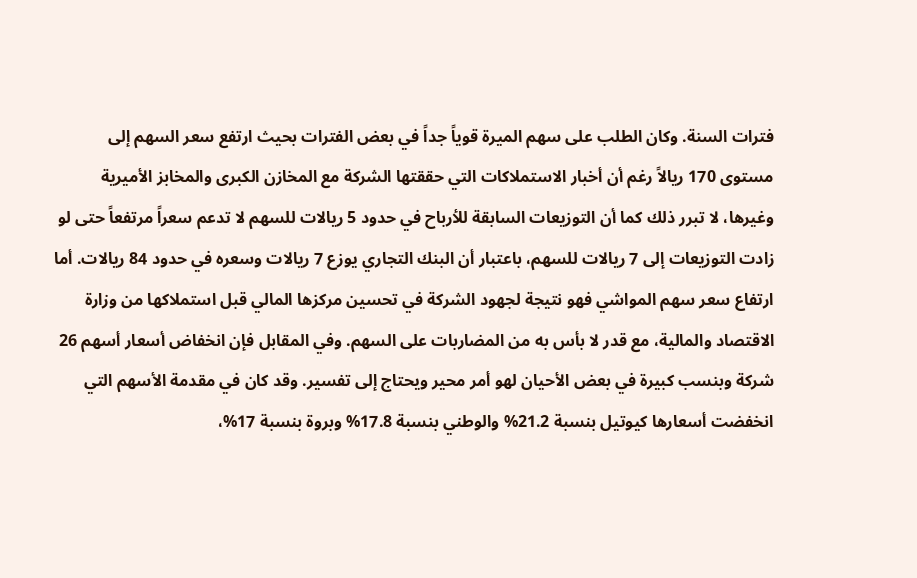فترات السنة. وكان الطلب على سهم الميرة قوياً جداً في بعض الفترات بحيث ارتفع سعر السهم إلى مستوى 170 ريالاً رغم أن أخبار الاستملاكات التي حققتها الشركة مع المخازن الكبرى والمخابز الأميرية وغيرها، لا تبرر ذلك كما أن التوزيعات السابقة للأرباح في حدود 5 ريالات للسهم لا تدعم سعراً مرتفعاً حتى لو زادت التوزيعات إلى 7 ريالات للسهم، باعتبار أن البنك التجاري يوزع 7 ريالات وسعره في حدود 84 ريالات. أما ارتفاع سعر سهم المواشي فهو نتيجة لجهود الشركة في تحسين مركزها المالي قبل استملاكها من وزارة الاقتصاد والمالية، مع قدر لا بأس به من المضاربات على السهم. وفي المقابل فإن انخفاض أسعار أسهم 26 شركة وبنسب كبيرة في بعض الأحيان لهو أمر محير ويحتاج إلى تفسير. وقد كان في مقدمة الأسهم التي انخفضت أسعارها كيوتيل بنسبة 21.2% والوطني بنسبة 17.8% وبروة بنسبة 17%،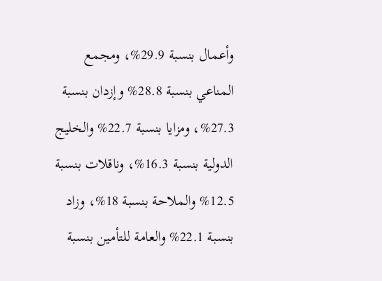وأعمال بنسبة 29.9%، ومجمع المناعي بنسبة 28.8% وإزدان بنسبة 27.3%، ومزايا بنسبة 22.7% والخليج الدولية بنسبة 16.3%، وناقلات بنسبة 12.5% والملاحة بنسبة 18%، وزاد بنسبة 22.1% والعامة للتأمين بنسبة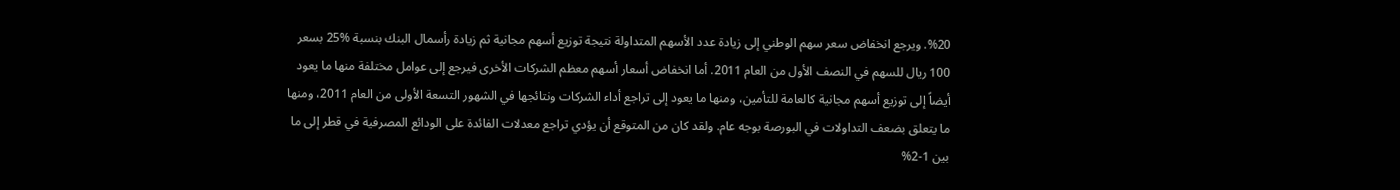%20. ويرجع انخفاض سعر سهم الوطني إلى زيادة عدد الأسهم المتداولة نتيجة توزيع أسهم مجانية ثم زيادة رأسمال البنك بنسبة %25 بسعر 100 ريال للسهم في النصف الأول من العام 2011. أما انخفاض أسعار أسهم معظم الشركات الأخرى فيرجع إلى عوامل مختلفة منها ما يعود أيضاً إلى توزيع أسهم مجانية كالعامة للتأمين، ومنها ما يعود إلى تراجع أداء الشركات ونتائجها في الشهور التسعة الأولى من العام 2011، ومنها ما يتعلق بضعف التداولات في البورصة بوجه عام. ولقد كان من المتوقع أن يؤدي تراجع معدلات الفائدة على الودائع المصرفية في قطر إلى ما بين 1-2%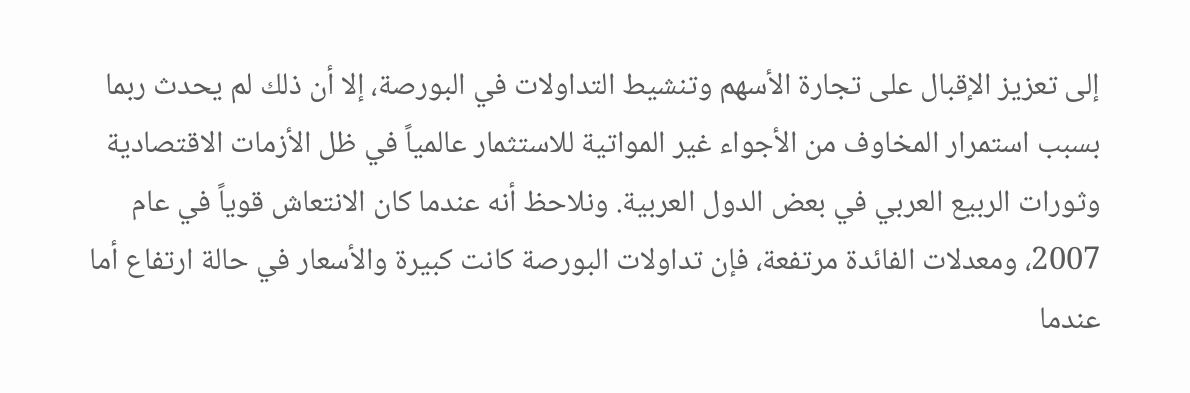إلى تعزيز الإقبال على تجارة الأسهم وتنشيط التداولات في البورصة، إلا أن ذلك لم يحدث ربما بسبب استمرار المخاوف من الأجواء غير المواتية للاستثمار عالمياً في ظل الأزمات الاقتصادية وثورات الربيع العربي في بعض الدول العربية. ونلاحظ أنه عندما كان الانتعاش قوياً في عام 2007، ومعدلات الفائدة مرتفعة، فإن تداولات البورصة كانت كبيرة والأسعار في حالة ارتفاع أما عندما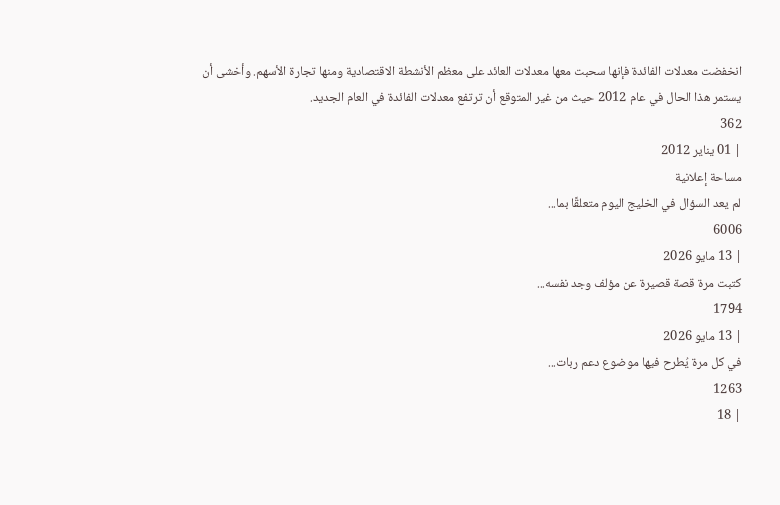انخفضت معدلات الفائدة فإنها سحبت معها معدلات العائد على معظم الأنشطة الاقتصادية ومنها تجارة الأسهم. وأخشى أن يستمر هذا الحال في عام 2012 حيث من غير المتوقع أن ترتفع معدلات الفائدة في العام الجديد.
362
| 01 يناير 2012
مساحة إعلانية
لم يعد السؤال في الخليج اليوم متعلقًا بما...
6006
| 13 مايو 2026
كتبت مرة قصة قصيرة عن مؤلف وجد نفسه...
1794
| 13 مايو 2026
في كل مرة يُطرح فيها موضوع دعم ربات...
1263
| 18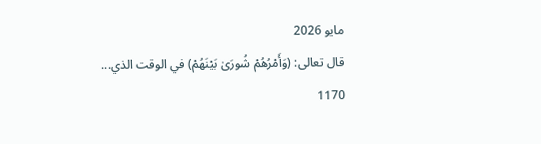مايو 2026
قال تعالى: (وَأَمْرُهُمْ شُورَىٰ بَيْنَهُمْ) في الوقت الذي...
1170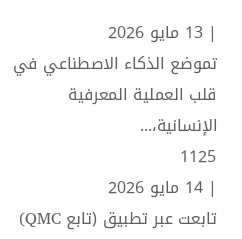| 13 مايو 2026
تموضع الذكاء الاصطناعي في قلب العملية المعرفية الإنسانية،...
1125
| 14 مايو 2026
تابعت عبر تطبيق (تابع QMC)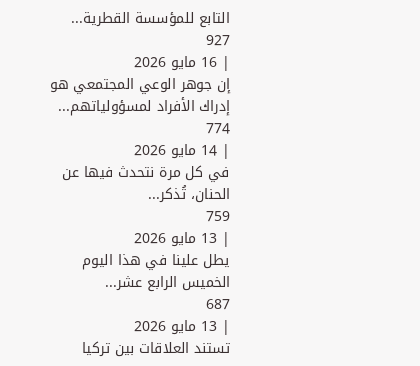التابع للمؤسسة القطرية...
927
| 16 مايو 2026
إن جوهر الوعي المجتمعي هو إدراك الأفراد لمسؤولياتهم...
774
| 14 مايو 2026
في كل مرة نتحدث فيها عن الحنان، تُذكر...
759
| 13 مايو 2026
يطل علينا في هذا اليوم الخميس الرابع عشر...
687
| 13 مايو 2026
تستند العلاقات بين تركيا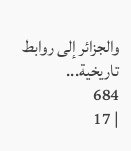والجزائر إلى روابط تاريخية...
684
| 17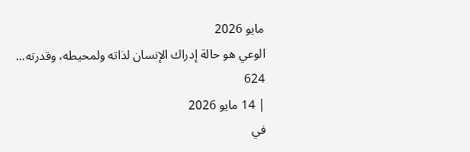مايو 2026
الوعي هو حالة إدراك الإنسان لذاته ولمحيطه، وقدرته...
624
| 14 مايو 2026
في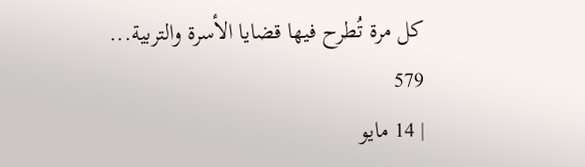كل مرة تُطرح فيها قضايا الأسرة والتربية...
579
| 14 مايو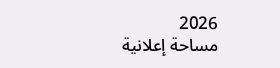2026
مساحة إعلانية